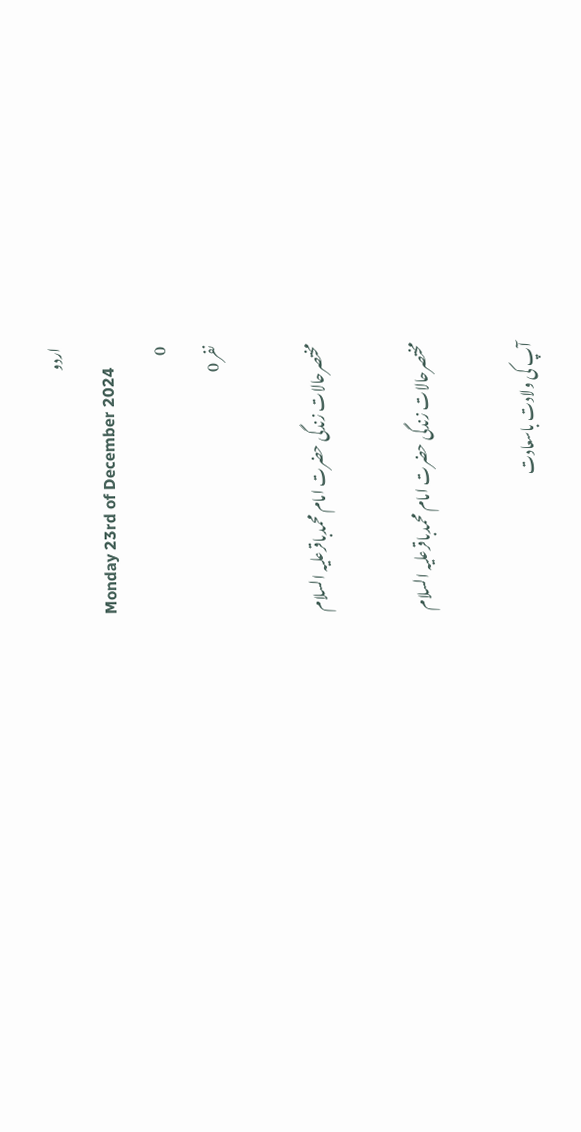اردو
Monday 23rd of December 2024
0
نفر 0

مختصرحالات زندگی حضرت امام محمدباقرعلیہ السلام

مختصرحالات زندگی حضرت امام محمدباقرعلیہ السلام

آپ کی ولادت باسعادت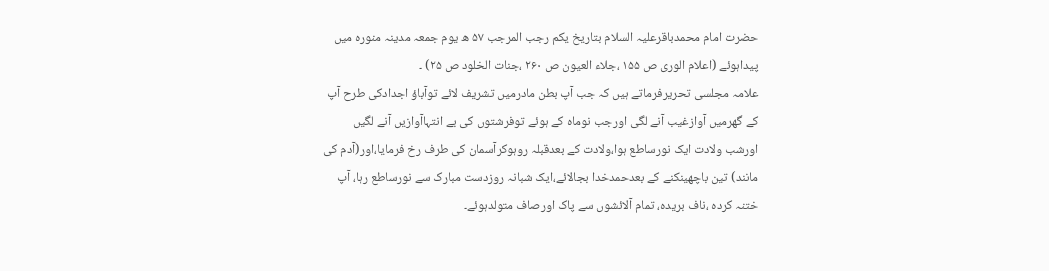حضرت امام محمدباقرعلیہ السلام بتاریخ یکم رجب المرجب ۵۷ ھ یوم جمعہ مدینہ منورہ میں پیداہوئے (اعلام الوری ص ۱۵۵ ،جلاء العیون ص ۲۶۰ ،جنات الخلود ص ۲۵) ۔
علامہ مجلسی تحریرفرماتے ہیں کہ جب آپ بطن مادرمیں تشریف لائے توآباؤ اجدادکی طرح آپ کے گھرمیں آوازغیب آنے لگی اورجب نوماہ کے ہوئے توفرشتوں کی بے انتہاآوازیں آنے لگیں اورشب ولادت ایک نورساطع ہوا،ولادت کے بعدقبلہ روہوکرآسمان کی طرف رخ فرمایا،اور(آدم کی مانند) تین باچھینکنے کے بعدحمدخدا بجالائے،ایک شبانہ روزدست مبارک سے نورساطع رہا، آپ ختنہ کردہ ،ناف بریدہ، تمام آلائشوں سے پاک اورصاف متولدہوئے۔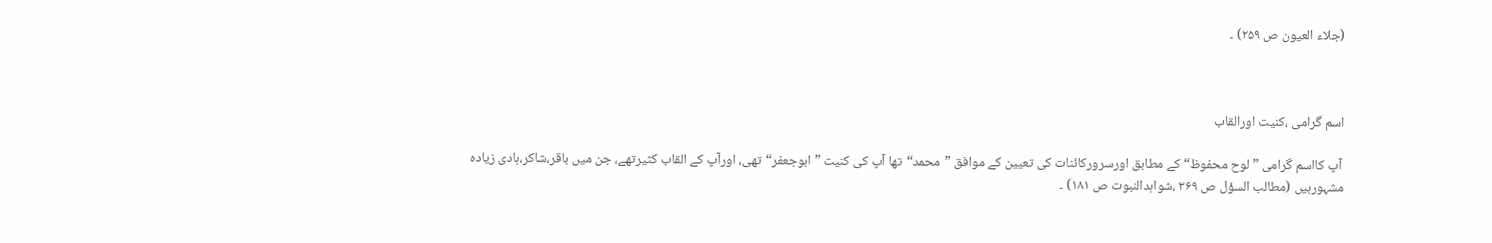(جلاء العیون ص ۲۵۹) ۔



اسم گرامی ،کنیت اورالقاب

 آپ کااسم گرامی ”لوح محفوظ“ کے مطابق اورسرورکائنات کی تعیین کے موافق ”محمد“تھا آپ کی کنیت ”ابوجعفر“تھی، اورآپ کے القاب کثیرتھے، جن میں باقر،شاکر،ہادی زیادہ مشہورہیں (مطالب السؤل ص ۳۶۹ ،شواہدالنبوت ص ۱۸۱) ۔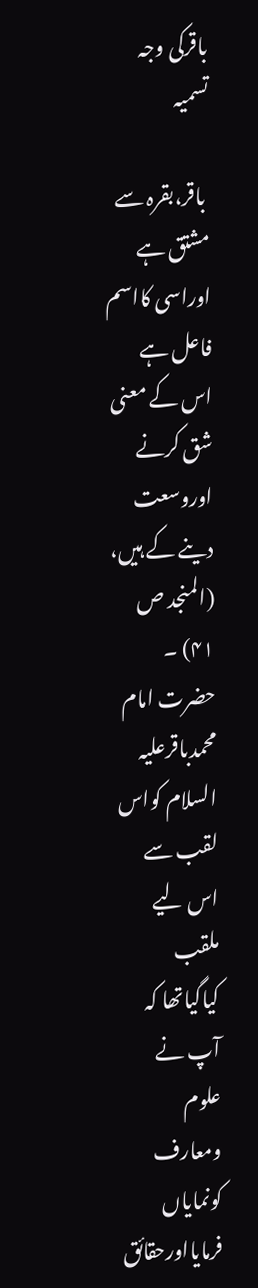باقرکی وجہ تسمیہ

 باقر،بقرہ سے مشتق ہے اوراسی کااسم فاعل ہے اس کے معنی شق کرنے اوروسعت دینے کے ہیں، (المنجد ص ۴۱) ۔ حضرت امام محمدباقرعلیہ السلام کواس لقب سے اس لیے ملقب کیاگیاتھا کہ آپ نے علوم ومعارف کونمایاں فرمایااورحقائق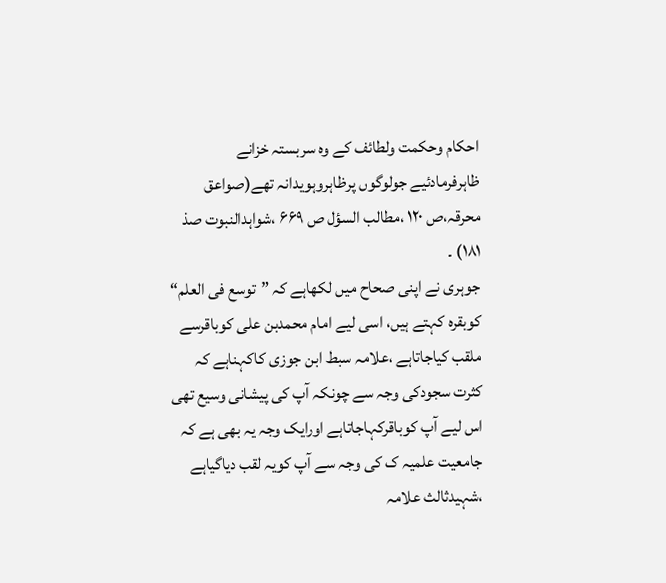احکام وحکمت ولطائف کے وہ سربستہ خزانے ظاہرفرمادئیے جولوگوں پرظاہروہویدانہ تھے(صواعق محرقہ،ص ۱۲۰ ،مطالب السؤل ص ۶۶۹ ،شواہدالنبوت صذ ۱۸۱) ۔
جوہری نے اپنی صحاح میں لکھاہے کہ ”توسع فی العلم“ کوبقرہ کہتے ہیں، اسی لیے امام محمدبن علی کوباقرسے ملقب کیاجاتاہے ،علامہ سبط ابن جوزی کاکہناہے کہ کثرت سجودکی وجہ سے چونکہ آپ کی پیشانی وسیع تھی اس لیے آپ کوباقرکہاجاتاہے اورایک وجہ یہ بھی ہے کہ جامعیت علمیہ ک کی وجہ سے آپ کویہ لقب دیاگیاہے ،شہیدثالث علامہ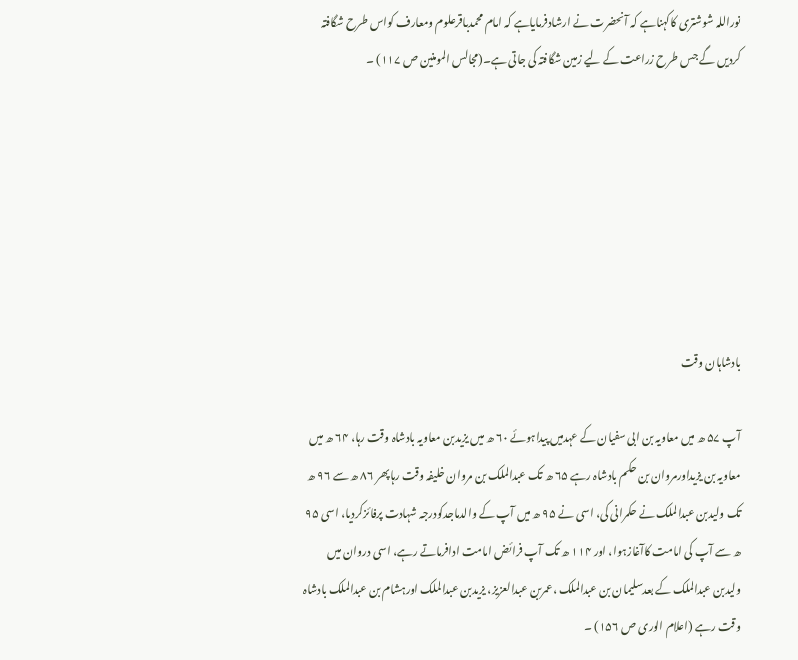نوراللہ شوشتری کاکہناہے کہ آنحضرت نے ارشادفرمایاہے کہ امام محمدباقرعلوم ومعارف کواس طرح شگافتہ کردیں گے جس طرح زراعت کے لیے زمین شگافتہ کی جاتی ہے۔(مجالس المومنین ص ۱۱۷) ۔







بادشاہان وقت

آپ ۵۷ ھ میں معاویہ بن ابی سفیان کے عہدمیں پیداہوئے ۶۰ ھ میں یزیدبن معاویہ بادشاہ وقت رہا، ۶۴ ھ میں معاویہ بن یزیداورمروان بن حکم بادشاہ رہے ۶۵ ھ تک عبدالملک بن مروان خلیفہ وقت رہاپھر ۸۶ ھ سے ۹۶ ھ تک ولیدبن عبدالملک نے حکمرانی کی، اسی نے ۹۵ ھ میں آپ کے والدماجدکودرجہ شہادت پرفائزکردیا، اسی ۹۵ ھ سے آپ کی امامت کاآغازہوا، اور ۱۱۴ ھ تک آپ فرائض امامت ادافرماتے رہے، اسی دروان میں ولیدبن عبدالملک کے بعدسلیمان بن عبدالملک ،عمربن عبدالعزیز، یزیدبن عبدالملک اورہشام بن عبدالملک بادشاہ وقت رہے (اعلام الوری ص ۱۵۶) ۔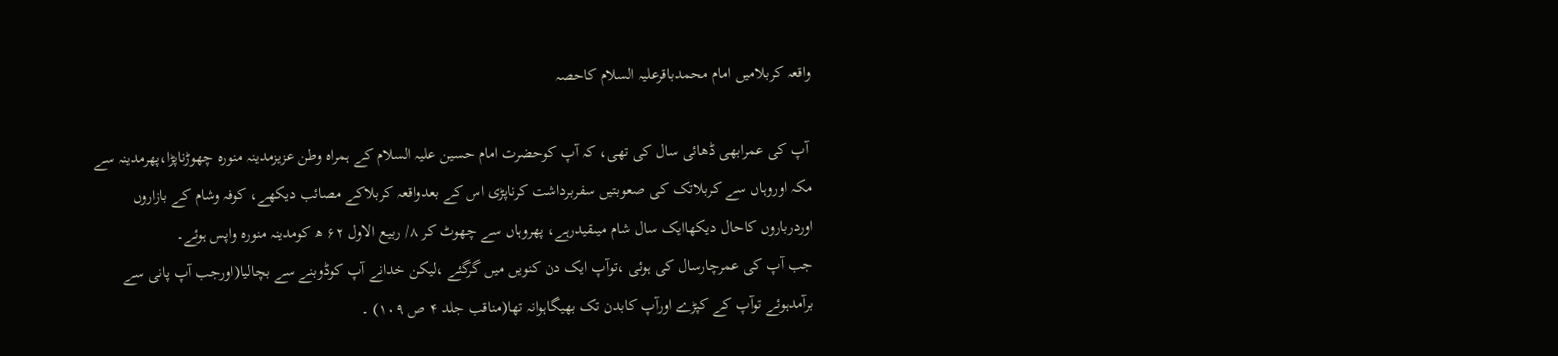واقعہ کربلامیں امام محمدباقرعلیہ السلام کاحصہ

 آپ کی عمرابھی ڈھائی سال کی تھی، کہ آپ کوحضرت امام حسین علیہ السلام کے ہمراہ وطن عزیزمدینہ منورہ چھوڑناپڑا،پھرمدینہ سے مکہ اوروہاں سے کربلاتک کی صعوبتیں سفربرداشت کرناپڑی اس کے بعدواقعہ کربلاکے مصائب دیکھے، کوفہ وشام کے بازاروں اوردرباروں کاحال دیکھاایک سال شام میںقیدرہے، پھروہاں سے چھوٹ کر ۸/ ربیع الاول ۶۲ ھ کومدینہ منورہ واپس ہوئے۔
جب آپ کی عمرچارسال کی ہوئی ،توآپ ایک دن کنویں میں گرگئے ،لیکن خدانے آپ کوڈوبنے سے بچالیا(اورجب آپ پانی سے برآمدہوئے توآپ کے کپڑے اورآپ کابدن تک بھیگاہوانہ تھا(مناقب جلد ۴ ص ۱۰۹) ۔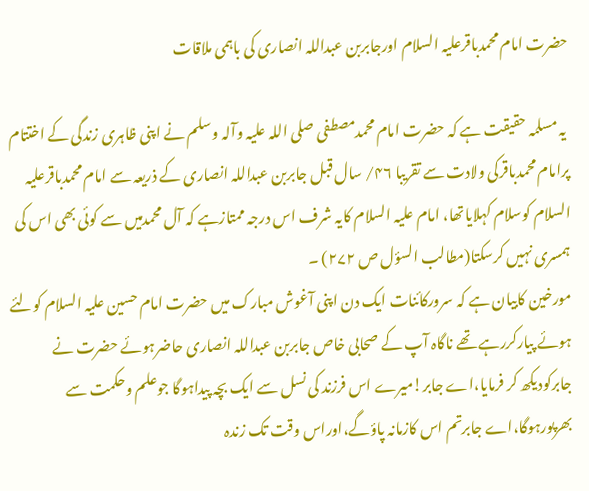حضرت امام محمدباقرعلیہ السلام اورجابربن عبداللہ انصاری کی باہمی ملاقات

 یہ مسلمہ حقیقت ہے کہ حضرت امام محمدمصطفی صلی اللہ علیہ وآلہ وسلم نے اپنی ظاہری زندگی کے اختتام پرامام محمدباقرکی ولادت سے تقریبا ۴۶/ سال قبل جابربن عبداللہ انصاری کے ذریعہ سے امام محمدباقرعلیہ السلام کوسلام کہلایاتھا، امام علیہ السلام کایہ شرف اس درجہ ممتازہے کہ آل محمدمیں سے کوئی بھی اس کی ہمسری نہیں کرسکتا(مطالب السؤل ص ۲۷۲) ۔
مورخین کابیان ہے کہ سرورکائنات ایک دن اپنی آغوش مبارک میں حضرت امام حسین علیہ السلام کولئے ہوئے پیارکررہے تھے ناگاہ آپ کے صحابی خاص جابربن عبداللہ انصاری حاضرہوئے حضرت نے جابرکودیکھ کر فرمایا،اے جابر!میرے اس فرزند کی نسل سے ایک بچہ پیداہوگا جوعلم وحکمت سے بھرپورہوگا،اے جابرتم اس کازمانہ پاؤگے،اوراس وقت تک زندہ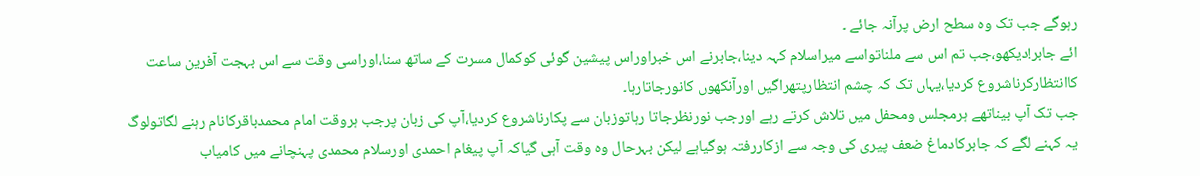رہوگے جب تک وہ سطح ارض پرآنہ جائے ۔
ائے جابر!دیکھو،جب تم اس سے ملناتواسے میراسلام کہہ دینا،جابرنے اس خبراوراس پیشین گوئی کوکمال مسرت کے ساتھ سنا،اوراسی وقت سے اس بہجت آفرین ساعت کاانتظارکرناشروع کردیا،یہاں تک کہ چشم انتظارپتھراگیں اورآنکھوں کانورجاتارہا۔
جب تک آپ بیناتھے ہرمجلس ومحفل میں تلاش کرتے رہے اورجب نورنظرجاتا رہاتوزبان سے پکارناشروع کردیا،آپ کی زبان پرجب ہروقت امام محمدباقرکانام رہنے لگاتولوگ یہ کہنے لگے کہ جابرکادماغ ضعف پیری کی وجہ سے ازکاررفتہ ہوگیاہے لیکن بہرحال وہ وقت آہی گیاکہ آپ پیغام احمدی اورسلام محمدی پہنچانے میں کامیاب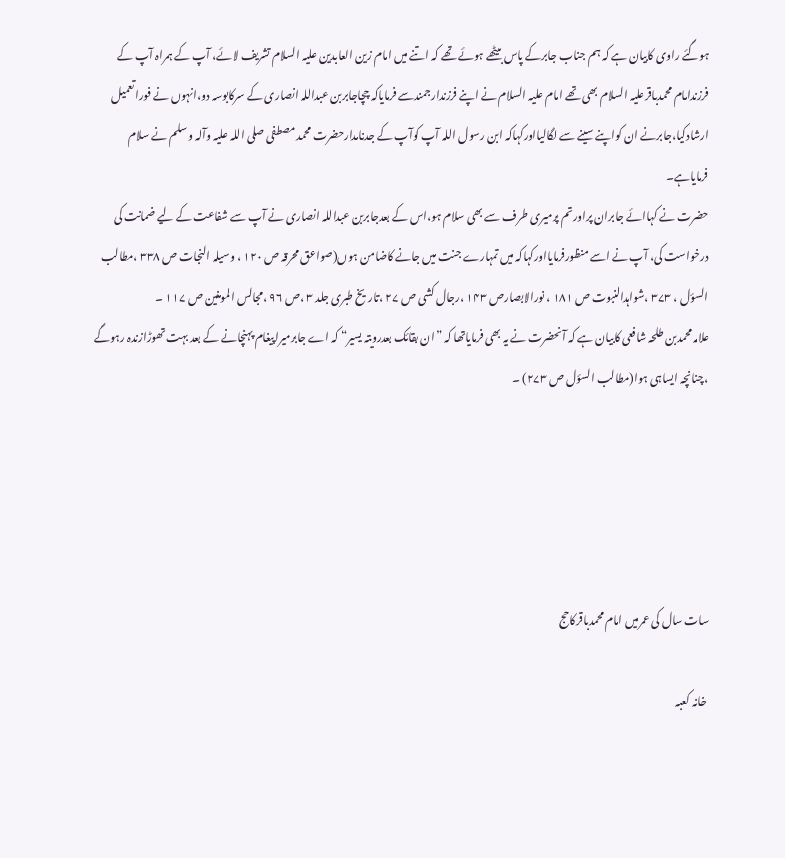ہوگئے راوی کابیان ہے کہ ہم جناب جابرکے پاس بیٹھے ہوئے تھے کہ اتنے میں امام زین العابدین علیہ السلام تشریف لائے، آپ کے ہمراہ آپ کے فرزندامام محمدباقرعلیہ السلام بھی تھے امام علیہ السلام نے اپنے فرزندارجمندسے فرمایاکہ چچاجابربن عبداللہ انصاری کے سرکابوسہ دو،انہوں نے فوراتعمیل ارشادکیا،جابرنے ان کواپنے سینے سے لگالیااورکہاکہ ابن رسول اللہ آپ کوآپ کے جدنامدارحضرت محمد مصطفی صلی اللہ علیہ وآلہ وسلم نے سلام فرمایاہے۔
حضرت نے کہاائے جابران پراورتم پرمیری طرف سے بھی سلام ہو،اس کے بعدجابربن عبداللہ انصاری نے آپ سے شفاعت کے لیے ضمانت کی درخواست کی، آپ نے اسے منظورفرمایااورکہاکہ میں تمہارے جنت میں جانے کاضامن ہوں(صواعق محرقہ ص ۱۲۰ ، وسیلہ النجات ص ۳۳۸ ،مطالب السؤل ، ۳۷۳ ،شواہدالنبوت ص ۱۸۱ ، نورالابصارص ۱۴۳ ،رجال کشی ص ۲۷ ،تاریخ طبری جلد ۳ ،ص ۹۶ ،مجالس المومنین ص ۱۱۷ ۔
علامہ محمدبن طلحہ شافعی کابیان ہے کہ آنحضرت نے یہ بھی فرمایاتھا کہ ”ان بقائک بعدرویتہ یسیر“ کہ اے جابرمیراپیغام پہنچانے کے بعد بہت تھوڑازندہ رہوگے ،چنانچہ ایساہی ہوا(مطالب السؤل ص ۲۷۳) ۔





سات سال کی عمرمیں امام محمدباقرکاحج

 خانہ کعبہ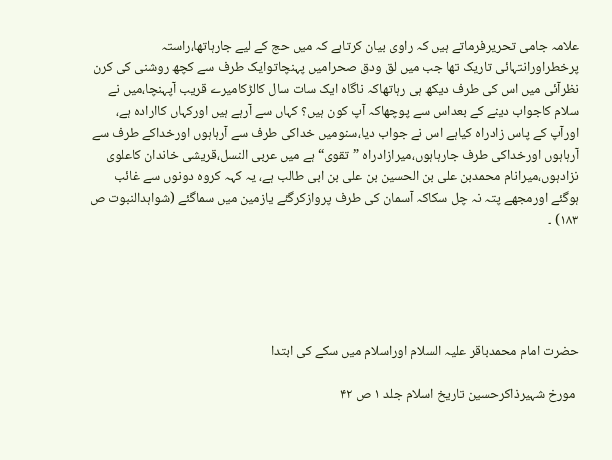علامہ جامی تحریرفرماتے ہیں کہ راوی بیان کرتاہے کہ میں حج کے لیے جارہاتھا،راستہ پرخطراورانتہائی تاریک تھا جب میں لق ودق صحرامیں پہنچاتوایک طرف سے کچھ روشنی کی کرن نظرآئی میں اس کی طرف دیکھ ہی رہاتھاکہ ناگاہ ایک سات سال کالڑکامیرے قریب آپہنچا،میں نے سلام کاجواب دینے کے بعداس سے پوچھاکہ آپ کون ہیں؟ کہاں سے آرہے ہیں اورکہاں کاارادہ ہے، اورآپ کے پاس زادراہ کیاہے اس نے جواب دیا،سنومیں خداکی طرف سے آرہاہوں اورخداکے طرف سے آرہاہوں اورخداکی طرف جارہاہوں،میرازادراہ ”تقوی“ ہے میں عربی النسل،قریشی خاندان کاعلوی نزادہوں،میرانام محمدبن علی بن الحسین بن علی بن ابی طالب ہے، یہ کہہ کروہ دونوں سے غائب ہوگئے اورمجھے پتہ نہ چل سکاکہ آسمان کی طرف پروازکرگئے یازمین میں سماگئے (شواہدالنبوت ص ۱۸۳) ۔





حضرت امام محمدباقر علیہ السلام اوراسلام میں سکے کی ابتدا

 مورخ شہیرذاکرحسین تاریخ اسلام جلد ۱ ص ۴۲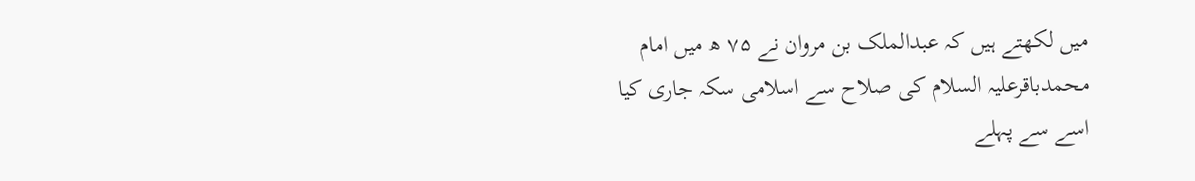میں لکھتے ہیں کہ عبدالملک بن مروان نے ۷۵ ھ میں امام محمدباقرعلیہ السلام کی صلاح سے اسلامی سکہ جاری کیا اسے سے پہلے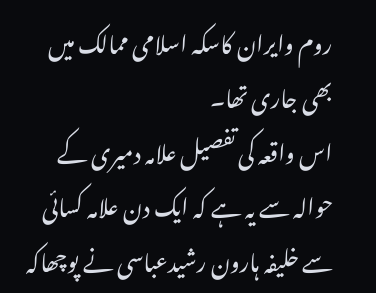روم وایران کاسکہ اسلامی ممالک میں بھی جاری تھا۔
اس واقعہ کی تفصیل علامہ دمیری کے حوالہ سے یہ ہے کہ ایک دن علامہ کسائی سے خلیفہ ہارون رشیدعباسی نے پوچھاکہ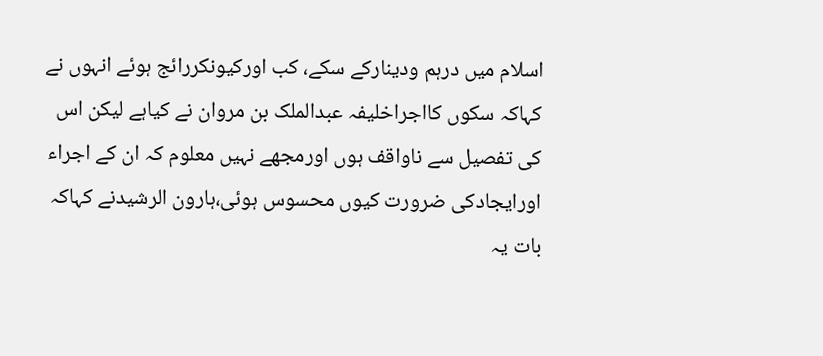اسلام میں درہم ودینارکے سکے، کب اورکیونکررائج ہوئے انہوں نے کہاکہ سکوں کااجراخلیفہ عبدالملک بن مروان نے کیاہے لیکن اس کی تفصیل سے ناواقف ہوں اورمجھے نہیں معلوم کہ ان کے اجراء اورایجادکی ضرورت کیوں محسوس ہوئی،ہارون الرشیدنے کہاکہ بات یہ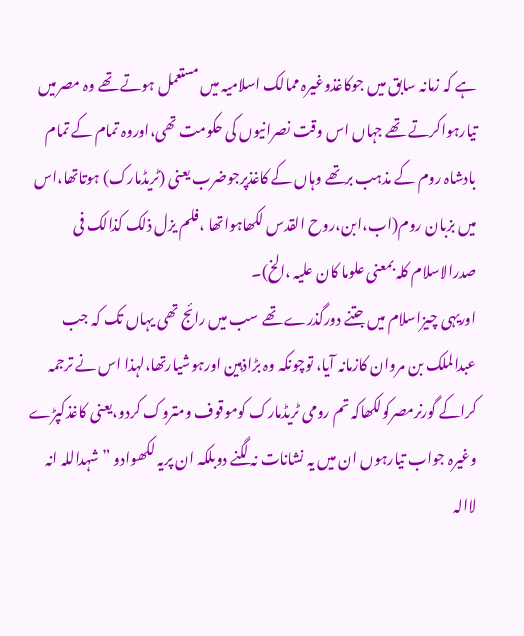ہے کہ زمانہ سابق میں جوکاغذوغیرہ ممالک اسلامیہ میں مستعمل ہوتے تھے وہ مصرمیں تیارہواکرتے تھے جہاں اس وقت نصرانیوں کی حکومت تھی،اوروہ تمام کے تمام بادشاہ روم کے مذہب برتھے وہاں کے کاغذپرجوضرب یعنی (ٹریڈمارک) ہوتاتھا،اس میں بزبان روم(اب،ابن،روح القدس لکھاہواتھا ،فلم یزل ذلک کذالک فی صدرالاسلام کلہ بمعنی علوما کان علیہ ،الخ)۔
اوریہی چیزاسلام میں جتنے دورگذرے تھے سب میں رائج تھی یہاں تک کہ جب عبدالملک بن مروان کازمانہ آیا، توچونکہ وہ بڑاذہین اورہوشیارتھا،لہذا اس نے ترجمہ کراکے گورنرمصرکولکھاکہ تم رومی ٹریڈمارک کوموقوف ومتروک کردو،یعنی کاغذکپڑے وغیرہ جواب تیارہوں ان میں یہ نشانات نہ لگنے دوبلکہ ان پریہ لکھوادو ”شہداللہ انہ لاالہ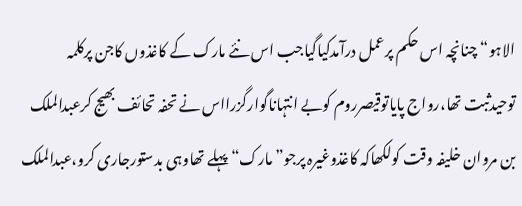الاہو“ چنانچہ اس حکم پرعمل درآمدکیاگیاجب اس نئے مارک کے کاغذوں کاجن پرکلمہ توحیدثبت تھا،رواج پایاتوقیصرروم کوبے انتہاناگوارگزرااس نے تحفہ تحائف بھیج کرعبدالملک بن مروان خلیفہ وقت کولکھاکہ کاغذوغیرہ پرجو”مارک“ پہلے تھاوہی بدستورجاری کرو،عبدالملک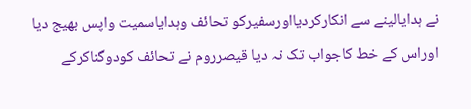نے ہدایالینے سے انکارکردیااورسفیرکو تحائف وہدایاسمیت واپس بھیج دیا اوراس کے خط کاجواب تک نہ دیا قیصرروم نے تحائف کودوگناکرکے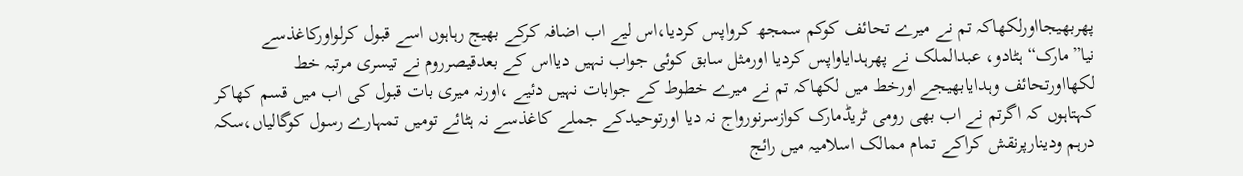پھربھیجااورلکھاکہ تم نے میرے تحائف کوکم سمجھ کرواپس کردیا،اس لیے اب اضافہ کرکے بھیج رہاہوں اسے قبول کرلواورکاغذسے نیا”مارک“ ہٹادو، عبدالملک نے پھرہدایاواپس کردیا اورمثل سابق کوئی جواب نہیں دیااس کے بعدقیصرروم نے تیسری مرتبہ خط لکھااورتحائف وہدایابھیجے اورخط میں لکھاکہ تم نے میرے خطوط کے جوابات نہیں دئیے ،اورنہ میری بات قبول کی اب میں قسم کھاکر کہتاہوں کہ اگرتم نے اب بھی رومی ٹریڈمارک کوازسرنورواج نہ دیا اورتوحیدکے جملے کاغذسے نہ ہٹائے تومیں تمہارے رسول کوگالیاں،سکہ درہم ودینارپرنقش کراکے تمام ممالک اسلامیہ میں رائج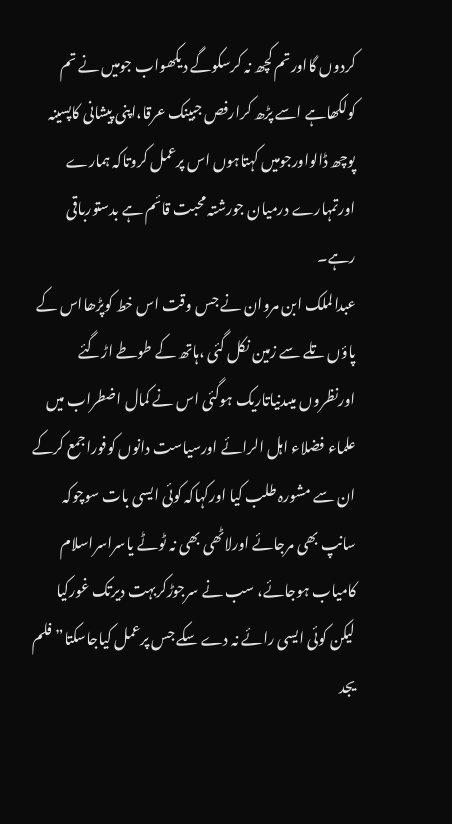کردوں گااورتم کچھ نہ کرسکوگے دیکھواب جومیں نے تم کولکھاہے اسے پڑھ کرارفص جبینک عرقا،اپنی پیشانی کاپسینہ پوچھ ڈالواورجومیں کہتاہوں اس پرعمل کروتاکہ ہمارے اورتمہارے درمیان جورشتہ محبت قائم ہے بدستورباقی رہے۔
عبدالملک ابن مروان نے جس وقت اس خط کوپڑھااس کے پاؤں تلے سے زمین نکل گئی ،ہاتھ کے طوطے اڑگئے اورنظروں میںدنیاتاریک ہوگئی اس نے کمال اضطراب میں علماء فضلاء اہل الرائے اورسیاست دانوں کوفوراجمع کرکے ان سے مشورہ طلب کیا اورکہاکہ کوئی ایسی بات سوچوکہ سانپ بھی مرجائے اورلاٹھی بھی نہ ٹوٹے یاسراسراسلام کامیاب ہوجائے، سب نے سرجوڑکربہت دیرتک غورکیا لیکن کوئی ایسی رائے نہ دے سکے جس پرعمل کیاجاسکتا”فلم یجد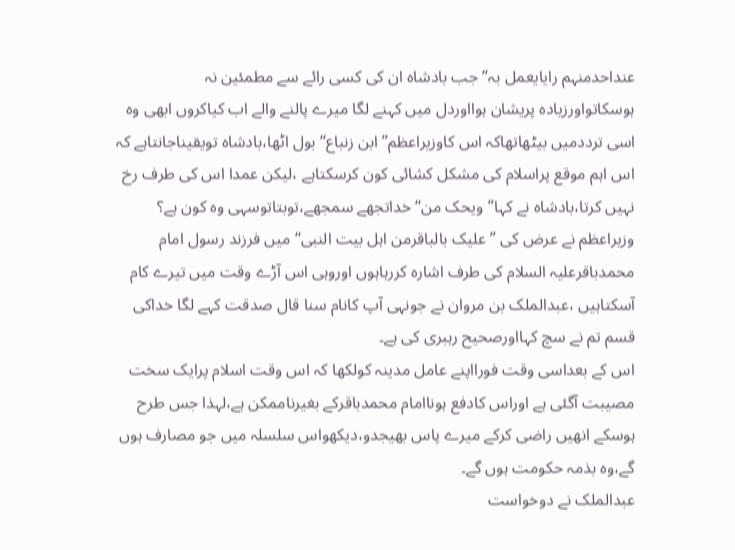عنداحدمنہم رایایعمل بہ“ جب بادشاہ ان کی کسی رائے سے مطمئین نہ ہوسکاتواورزیادہ پریشان ہوااوردل میں کہنے لگا میرے پالنے والے اب کیاکروں ابھی وہ اسی ترددمیں بیٹھاتھاکہ اس کاوزیراعظم”ابن زنباع“ بول اٹھا،بادشاہ تویقیناجانتاہے کہ اس اہم موقع پراسلام کی مشکل کشائی کون کرسکتاہے ،لیکن عمدا اس کی طرف رخ نہیں کرتا،بادشاہ نے کہا”ویحک من“ خداتجھے سمجھے،توبتاتوسہی وہ کون ہے؟ وزیراعظم نے عرض کی ”علیک بالباقرمن اہل بیت النبی“ میں فرزند رسول امام محمدباقرعلیہ السلام کی طرف اشارہ کررہاہوں اوروہی اس آڑے وقت میں تیرے کام آسکتاہیں ،عبدالملک بن مروان نے جونہی آپ کانام سنا قال صدقت کہے لگا خداکی قسم تم نے سچ کہااورصحیح رہبری کی ہے۔
اس کے بعداسی وقت فورااپنے عامل مدینہ کولکھا کہ اس وقت اسلام پرایک سخت مصیبت آگئی ہے اوراس کادفع ہوناامام محمدباقرکے بغیرناممکن ہے،لہذا جس طرح ہوسکے انھیں راضی کرکے میرے پاس بھیجدو،دیکھواس سلسلہ میں جو مصارف ہوں گے،وہ بذمہ حکومت ہوں گے۔
عبدالملک نے دوخواست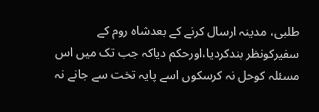طلبی، مدینہ ارسال کرنے کے بعدشاہ روم کے سفیرکونظر بندکردیا،اورحکم دیاکہ جب تک میں اس مسئلہ کوحل نہ کرسکوں اسے پایہ تخت سے جانے نہ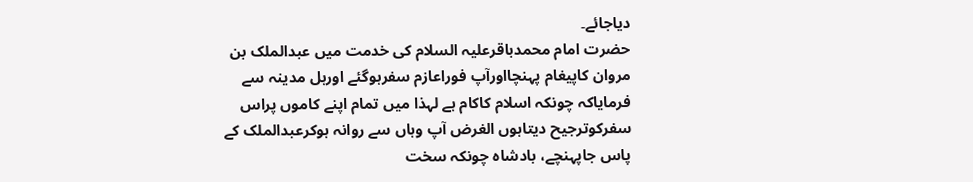دیاجائے۔
حضرت امام محمدباقرعلیہ السلام کی خدمت میں عبدالملک بن مروان کاپیغام پہنچااورآپ فوراعازم سفرہوگئے اورہل مدینہ سے فرمایاکہ چونکہ اسلام کاکام ہے لہذا میں تمام اپنے کاموں پراس سفرکوترجیح دیتاہوں الغرض آپ وہاں سے روانہ ہوکرعبدالملک کے پاس جاپہنچے، بادشاہ چونکہ سخت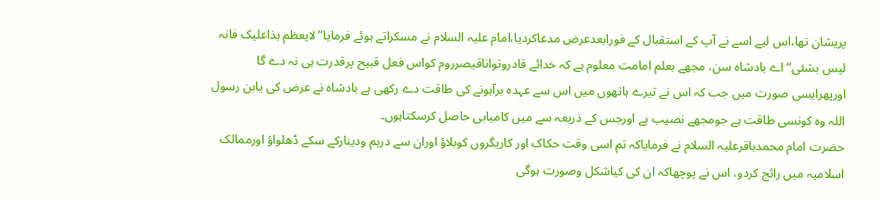پریشان تھا،اس لیے اسے نے آپ کے استقبال کے فورابعدعرض مدعاکردیا،امام علیہ السلام نے مسکراتے ہوئے فرمایا”لایعظم ہذاعلیک فانہ لیس بشئی“ اے بادشاہ سن، مجھے بعلم امامت معلوم ہے کہ خدائے قادروتواناقیصرروم کواس فعل قبیح پرقدرت ہی نہ دے گا اورپھرایسی صورت میں جب کہ اس نے تیرے ہاتھوں میں اس سے عہدہ برآہونے کی طاقت دے رکھی ہے بادشاہ نے عرض کی یابن رسول اللہ وہ کونسی طاقت ہے جومجھے نصیب ہے اورجس کے ذریعہ سے میں کامیابی حاصل کرسکتاہوں۔
حضرت امام محمدباقرعلیہ السلام نے فرمایاکہ تم اسی وقت حکاک اور کاریگروں کوبلاؤ اوران سے درہم ودینارکے سکے ڈھلواؤ اورممالک اسلامیہ میں رائج کردو، اس نے پوچھاکہ ان کی کیاشکل وصورت ہوگی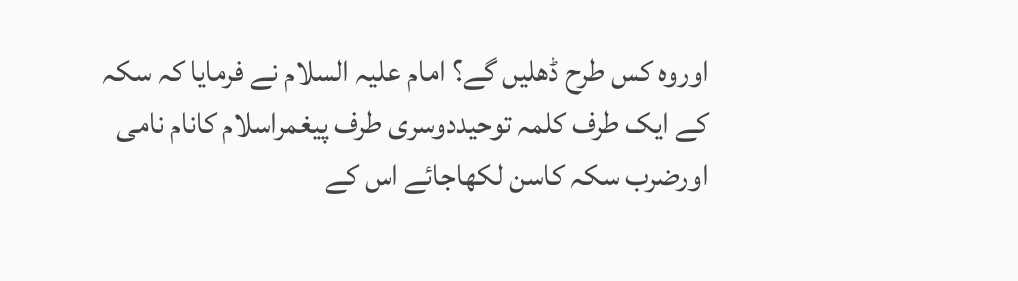اوروہ کس طرح ڈھلیں گے؟ امام علیہ السلام نے فرمایا کہ سکہ کے ایک طرف کلمہ توحیددوسری طرف پیغمراسلام کانام نامی اورضرب سکہ کاسن لکھاجائے اس کے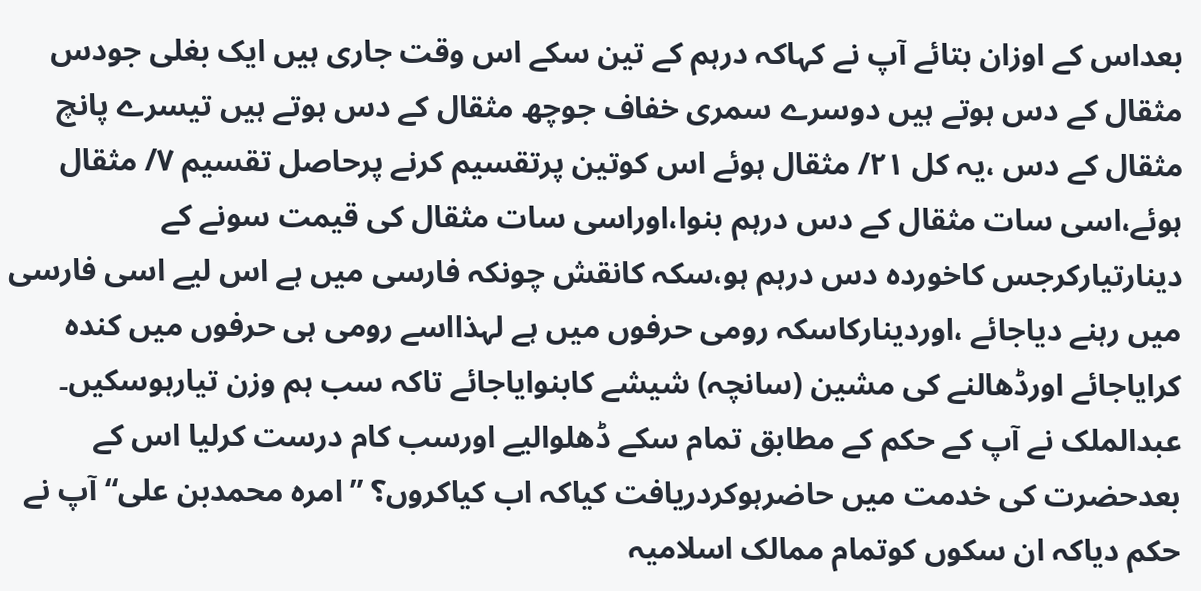بعداس کے اوزان بتائے آپ نے کہاکہ درہم کے تین سکے اس وقت جاری ہیں ایک بغلی جودس مثقال کے دس ہوتے ہیں دوسرے سمری خفاف جوچھ مثقال کے دس ہوتے ہیں تیسرے پانچ مثقال کے دس ،یہ کل ۲۱/ مثقال ہوئے اس کوتین پرتقسیم کرنے پرحاصل تقسیم ۷/ مثقال ہوئے،اسی سات مثقال کے دس درہم بنوا،اوراسی سات مثقال کی قیمت سونے کے دینارتیارکرجس کاخوردہ دس درہم ہو،سکہ کانقش چونکہ فارسی میں ہے اس لیے اسی فارسی میں رہنے دیاجائے ،اوردینارکاسکہ رومی حرفوں میں ہے لہذااسے رومی ہی حرفوں میں کندہ کرایاجائے اورڈھالنے کی مشین (سانچہ) شیشے کابنوایاجائے تاکہ سب ہم وزن تیارہوسکیں۔
عبدالملک نے آپ کے حکم کے مطابق تمام سکے ڈھلوالیے اورسب کام درست کرلیا اس کے بعدحضرت کی خدمت میں حاضرہوکردریافت کیاکہ اب کیاکروں؟ ”امرہ محمدبن علی“ آپ نے حکم دیاکہ ان سکوں کوتمام ممالک اسلامیہ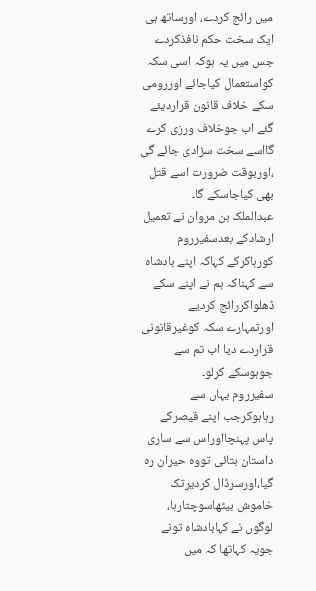میں رائج کردے، اورساتھ ہی ایک سخت حکم نافذکردے جس میں یہ ہوکہ اسی سکہ کواستعمال کیاجائے اوررومی سکے خلاف قانون قراردیئے گئے اب جوخلاف ورزی کرے گااسے سخت سزادی جائے گی ،اوربوقت ضرورت اسے قتل بھی کیاجاسکے گا۔
عبدالملک بن مروان نے تعمیل ارشادکے بعدسفیرروم کورہاکرکے کہاکہ اپنے بادشاہ سے کہناکہ ہم نے اپنے سکے ڈھلواکررائج کردیے اورتمہارے سکہ کوغیرقانونی قراردے دیا اب تم سے جوہوسکے کرلو۔
سفیرروم یہاں سے رہاہوکرجب اپنے قیصرکے پاس پہنچااوراس سے ساری داستان بتائی تووہ حیران رہ گیا،اورسرڈال کردیرتک خاموش بیٹھاسوچتارہا، لوگوں نے کہابادشاہ تونے جویہ کہاتھا کہ میں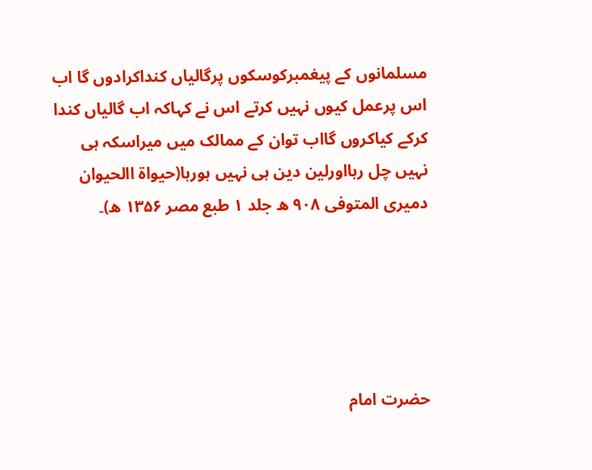مسلمانوں کے پیغمبرکوسکوں پرگالیاں کنداکرادوں گا اب اس پرعمل کیوں نہیں کرتے اس نے کہاکہ اب گالیاں کندا کرکے کیاکروں گااب توان کے ممالک میں میراسکہ ہی نہیں چل رہااورلین دین ہی نہیں ہورہا(حیواة االحیوان دمیری المتوفی ۹۰۸ ھ جلد ۱ طبع مصر ۱۳۵۶ ھ)۔





حضرت امام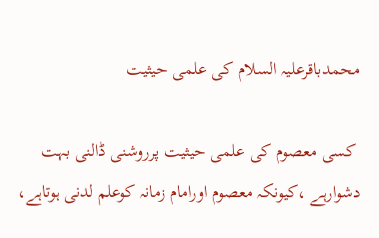محمدباقرعلیہ السلام کی علمی حیثیت

 کسی معصوم کی علمی حیثیت پرروشنی ڈالنی بہت دشوارہے ،کیونکہ معصوم اورامام زمانہ کوعلم لدنی ہوتاہے،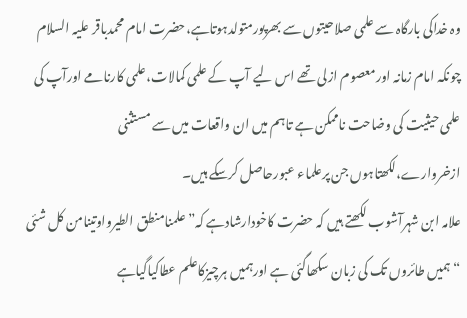وہ خداکی بارگاہ سے علمی صلاحیتوں سے بھرپورمتولدہوتاہے،حضرت امام محمدباقر علیہ السلام چونکہ امام زمانہ اورمعصوم ازلی تھے اس لیے آپ کے علمی کمالات،علمی کارنامے اورآپ کی علمی حیثیت کی وضاحت ناممکن ہے تاہم میں ان واقعات میں سے مستثنی ازخروارے،لکھتاہوں جن پرعلماء عبورحاصل کرسکے ہیں۔
علامہ ابن شہرآشوب لکھتے ہیں کہ حضرت کاخودارشادہے کہ” علمنامنطق الطیرواوتینامن کل شئی “ ہمیں طائروں تک کی زبان سکھاگئی ہے اورہمیں ہرچیزکاعلم عطاکیاگیاہے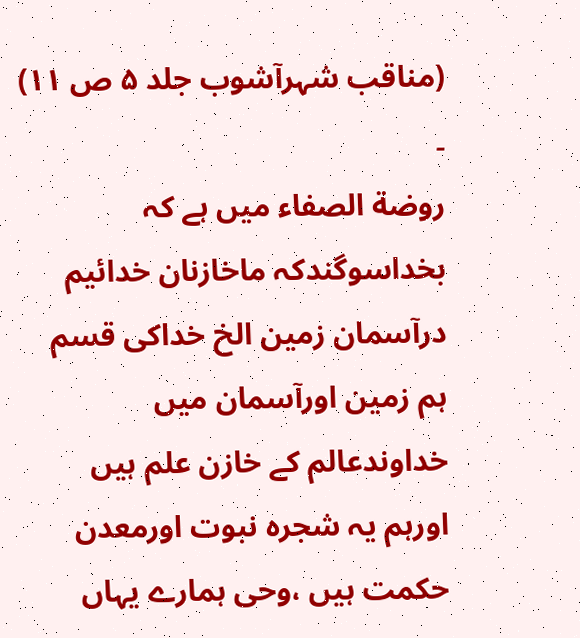(مناقب شہرآشوب جلد ۵ ص ۱۱) ۔
روضة الصفاء میں ہے کہ بخداسوگندکہ ماخازنان خدائیم درآسمان زمین الخ خداکی قسم ہم زمین اورآسمان میں خداوندعالم کے خازن علم ہیں اورہم یہ شجرہ نبوت اورمعدن حکمت ہیں ،وحی ہمارے یہاں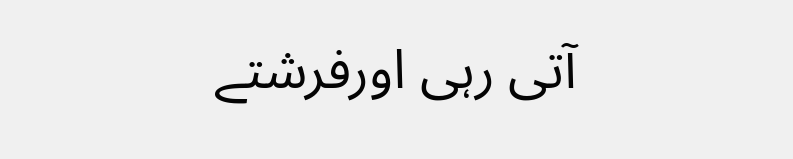آتی رہی اورفرشتے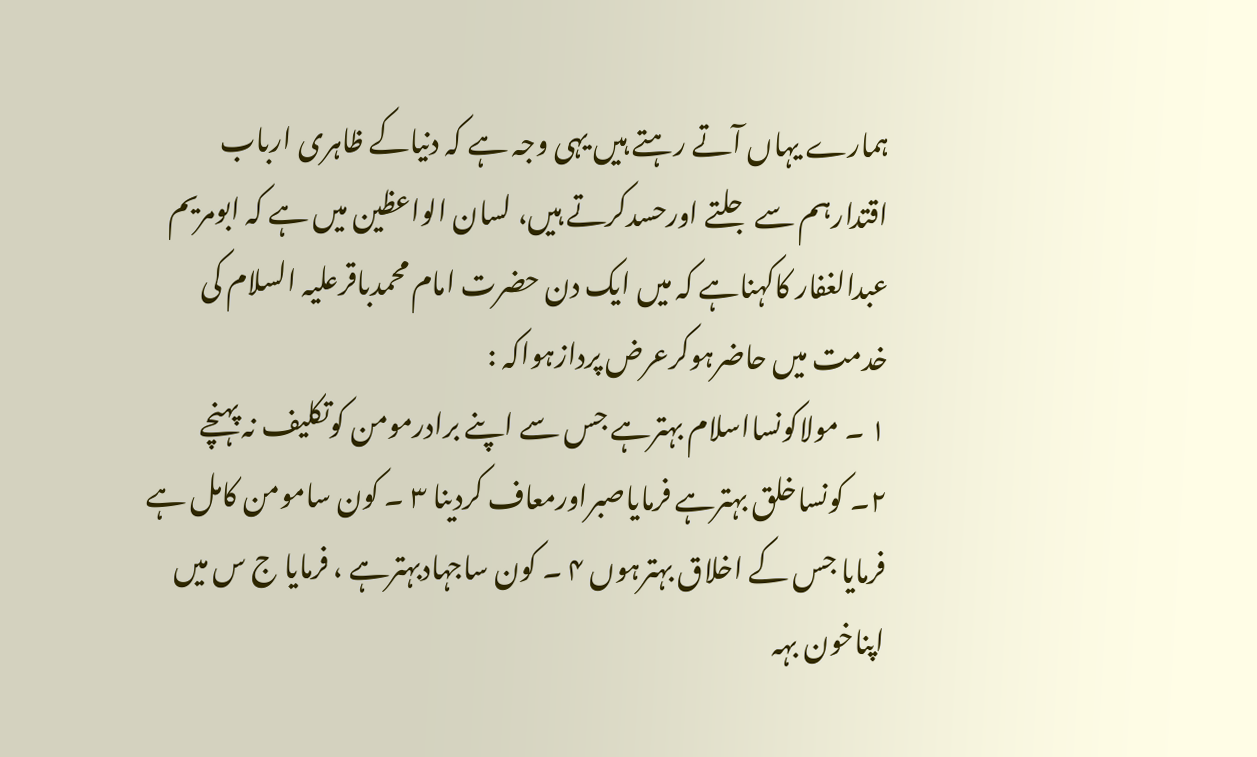ہمارے یہاں آتے رہتے ہیں یہی وجہ ہے کہ دنیاکے ظاہری ارباب اقتدارہم سے جلتے اورحسدکرتے ہیں، لسان الواعظین میں ہے کہ ابومریم عبدالغفار کاکہناہے کہ میں ایک دن حضرت امام محمدباقرعلیہ السلام کی خدمت میں حاضرہوکرعرض پردازہواکہ :
۱ ۔ مولاکونسااسلام بہترہے جس سے اپنے برادرمومن کوتکلیف نہ پہنچے
۲۔ کونساخلق بہترہے فرمایاصبراورمعاف کردینا ۳ ۔ کون سامومن کامل ہے فرمایا جس کے اخلاق بہترہوں ۴ ۔ کون ساجہادبہترہے ، فرمایا ج س میں اپناخون بہہ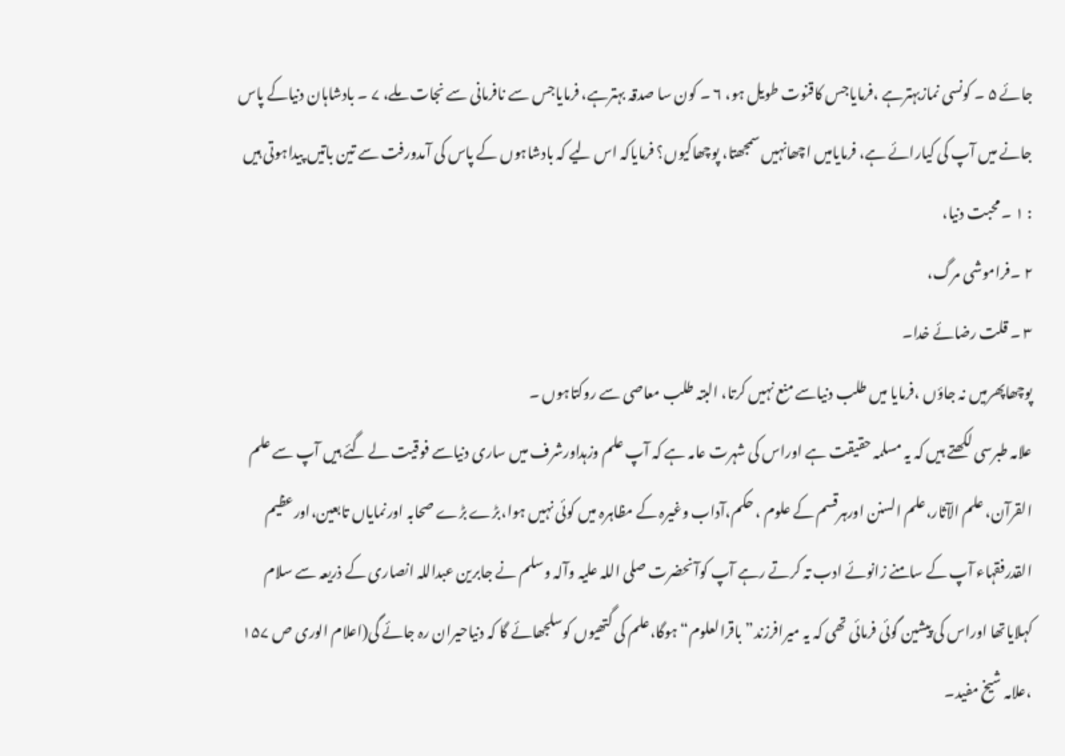جائے ۵ ۔ کونسی نمازبہترہے ،فرمایاجس کاقنوت طویل ہو، ۶ ۔ کون سا صدقہ بہترہے، فرمایاجس سے نافرمانی سے نجات ملے، ۷ ۔ بادشاہان دنیاکے پاس جانے میں آپ کی کیارائے ہے، فرمایامیں اچھانہیں سمجھتا، پوچھاکیوں؟ فرمایاکہ اس لیے کہ بادشاہوں کے پاس کی آمدورفت سے تین باتیں پیداہوتی ہیں : ۱ ۔ محبت دنیا،
۲ ۔فراموشی مرگ،
۳ ۔ قلت رضائے خدا۔
پوچھاپھرمیں نہ جاؤں ،فرمایا میں طلب دنیاسے منع نہیں کرتا، البتہ طلب معاصی سے روکتاہوں ۔
علامہ طبرسی لکھتے ہیں کہ یہ مسلمہ حقیقت ہے اوراس کی شہرت عامہ ہے کہ آپ علم وزہداورشرف میں ساری دنیاسے فوقیت لے گئے ہیں آپ سے علم القرآن، علم الآثار،علم السنن اورہرقسم کے علوم ، حکم،آداب وغیرہ کے مظاہرہ میں کوئی نہیں ہوا،بڑے بڑے صحابہ اورنمایاں تابعین،اورعظیم القدرفقہاء آپ کے سامنے زانوئے ادب تہ کرتے رہے آپ کوآنحضرت صلی اللہ علیہ وآلہ وسلم نے جابرین عبداللہ انصاری کے ذریعہ سے سلام کہلایاتھا اوراس کی پیشین گوئی فرمائی تھی کہ یہ میرافرزند”باقرالعلوم“ ہوگا،علم کی گتھیوں کوسلجھائے گا کہ دنیاحیران رہ جائے گی(اعلام الوری ص ۱۵۷ ،علامہ شیخ مفید۔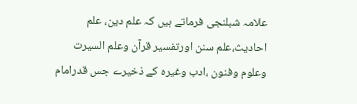علامہ شبلنجی فرماتے ہیں کہ علم دین، علم احادیث،علم سنن اورتفسیر قرآن وعلم السیرت وعلوم وفنون ،ادب وغیرہ کے ذخیرے جس قدرامام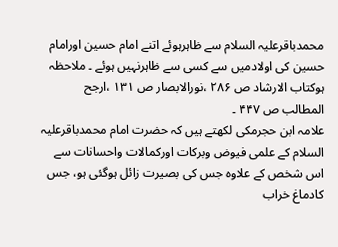محمدباقرعلیہ السلام سے ظاہرہوئے اتنے امام حسین اورامام حسین کی اولادمیں سے کسی سے ظاہرنہیں ہوئے ۔ ملاحظہ ہوکتاب الارشاد ص ۲۸۶ ،نورالابصار ص ۱۳۱ ،ارجح المطالب ص ۴۴۷ ۔
علامہ ابن حجرمکی لکھتے ہیں کہ حضرت امام محمدباقرعلیہ السلام کے علمی فیوض وبرکات اورکمالات واحسانات سے اس شخص کے علاوہ جس کی بصیرت زائل ہوگئی ہو، جس کادماغ خراب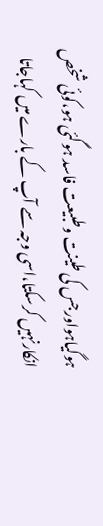ہوگیاہواورجس کی طینت وطبیعت فاسد ہوگئی ہو،کوئی شخص انکارنہیں کرسکتا،اسی وجہ سے آپ کے بارے میں کہاجاتا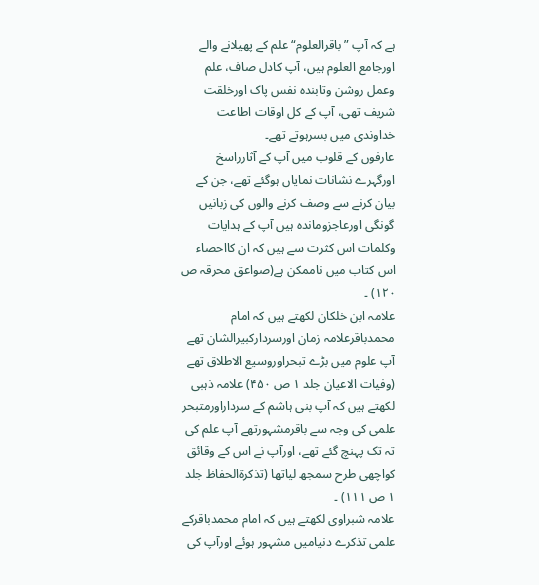ہے کہ آپ ”باقرالعلوم“ علم کے پھیلانے والے اورجامع العلوم ہیں، آپ کادل صاف، علم وعمل روشن وتابندہ نفس پاک اورخلقت شریف تھی، آپ کے کل اوقات اطاعت خداوندی میں بسرہوتے تھے۔
عارفوں کے قلوب میں آپ کے آثارراسخ اورگہرے نشانات نمایاں ہوگئے تھے، جن کے بیان کرنے سے وصف کرنے والوں کی زبانیں گونگی اورعاجزوماندہ ہیں آپ کے ہدایات وکلمات اس کثرت سے ہیں کہ ان کااحصاء اس کتاب میں ناممکن ہے(صواعق محرقہ ص ۱۲۰) ۔
علامہ ابن خلکان لکھتے ہیں کہ امام محمدباقرعلامہ زمان اورسردارکبیرالشان تھے آپ علوم میں بڑے تبحراوروسیع الاطلاق تھے (وفیات الاعیان جلد ۱ ص ۴۵۰) علامہ ذہبی لکھتے ہیں کہ آپ بنی ہاشم کے سرداراورمتبحر علمی کی وجہ سے باقرمشہورتھے آپ علم کی تہ تک پہنچ گئے تھے، اورآپ نے اس کے وقائق کواچھی طرح سمجھ لیاتھا (تذکرةالحفاظ جلد ۱ ص ۱۱۱) ۔
علامہ شبراوی لکھتے ہیں کہ امام محمدباقرکے علمی تذکرے دنیامیں مشہور ہوئے اورآپ کی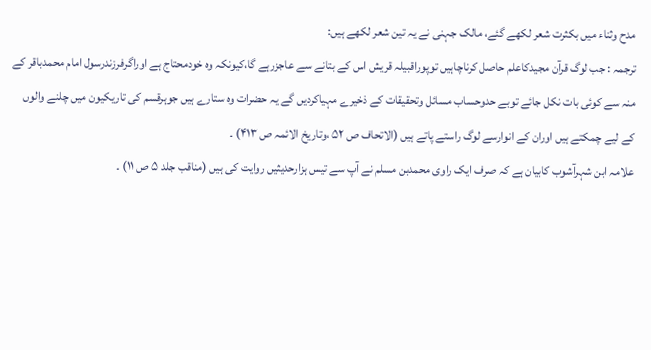مدح وثناء میں بکثرت شعر لکھے گئے، مالک جہنی نے یہ تین شعر لکھے ہیں:
ترجمہ : جب لوگ قرآن مجیدکاعلم حاصل کرناچاہیں توپوراقبیلہ قریش اس کے بتانے سے عاجزرہے گا،کیونکہ وہ خودمحتاج ہے اوراگرفرزندرسول امام محمدباقر کے منہ سے کوئی بات نکل جائے توبے حدوحساب مسائل وتحقیقات کے ذخیرے مہیاکردیں گے یہ حضرات وہ ستارے ہیں جوہرقسم کی تاریکیون میں چلنے والوں کے لیے چمکتے ہیں اوران کے انوارسے لوگ راستے پاتے ہیں (الاتحاف ص ۵۲ ،وتاریخ الائمہ ص ۴۱۳) ۔
علامہ ابن شہرآشوب کابیان ہے کہ صرف ایک راوی محمدبن مسلم نے آپ سے تیس ہزارحدیثیں روایت کی ہیں (مناقب جلد ۵ ص ۱۱) ۔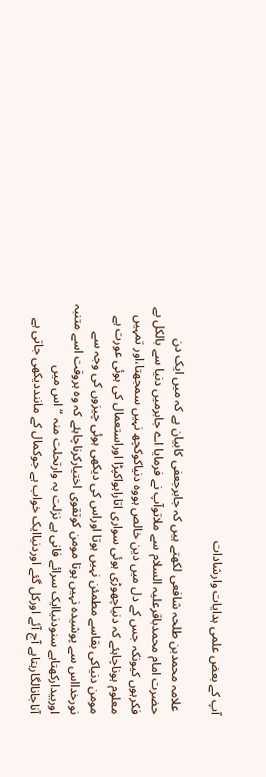آپ کے بعض علمی ہدایات وارشادات

 علامہ محمدبن طلحہ شافعی لکھتے ہیں کہ جابرجعفی کابیان ہے کہ میں ایک دن حضرت امام محمدباقرعلیہ السلام سے ملاتوآپ نے فرمایا اے جابرمیں دنیا سے بالکل بے فکرہوں کیونکہ جس کے دل میں دین خالص ہووہ دنیاکوکچھ نہیں سمجھتا،اور تمہیں معلوم ہوناچاہئے کہ دنیاچھوڑی ہوئی سواری اتاراہواکپڑا اوراستعمال کی ہوئی عورت ہے مومن دنیاکی بقاسے مطمئن نہیں ہوتا اوراس کی دیکھی ہوئی چیزوں کی وجہ سے نورخدااس سے پوشیدہ نہیں ہوتا مومن کوتقوی اختیارکرناچاہئے کہ وہ ہروقت اسے متنبہ اوربیدارکھتاہے سنودنیاایک سرائے فانی ہے نزلت بہ وارتحلت منہ “ اس میں آناجانالگارہتاہے آج آئے اورکل گئے اوردنیاایک خواب ہے جوکمال کے ماننددیکھی جاتی ہے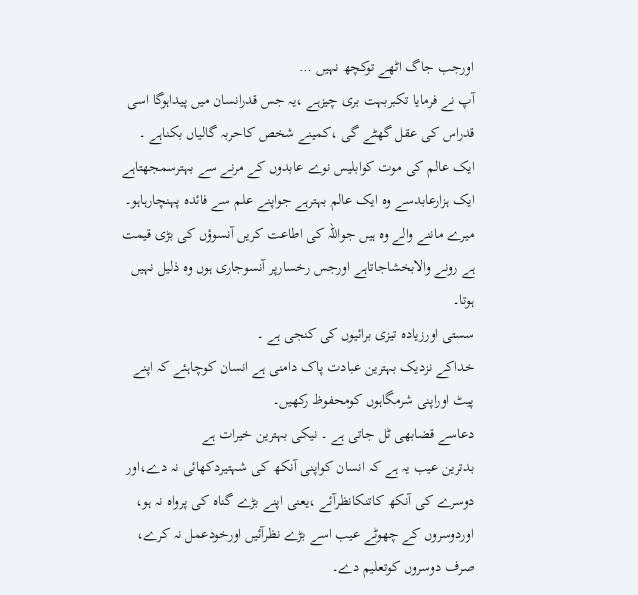اورجب جاگ اٹھے توکچھ نہیں …
آپ نے فرمایا تکبربہت بری چیزہے ،یہ جس قدرانسان میں پیداہوگا اسی قدراس کی عقل گھٹے گی ،کمینے شخص کاحربہ گالیاں بکناہے ۔
ایک عالم کی موت کوابلیس نوے عابدوں کے مرنے سے بہترسمجھتاہے ایک ہزارعابدسے وہ ایک عالم بہترہے جواپنے علم سے فائدہ پہنچارہاہو۔
میرے ماننے والے وہ ہیں جواللہ کی اطاعت کریں آنسوؤں کی بڑی قیمت ہے رونے والابخشاجاتاہے اورجس رخسارپر آنسوجاری ہوں وہ ذلیل نہیں ہوتا۔
سستی اورزیادہ تیزی برائیوں کی کنجی ہے ۔
خداکے نزدیک بہترین عبادت پاک دامنی ہے انسان کوچاہئے کہ اپنے پیٹ اوراپنی شرمگاہوں کومحفوظ رکھیں۔
دعاسے قضابھی ٹل جاتی ہے ۔ نیکی بہترین خیرات ہے
بدترین عیب یہ ہے کہ انسان کواپنی آنکھ کی شہتیردکھائی نہ دے،اور دوسرے کی آنکھ کاتنکانظرآئے ،یعنی اپنے بڑے گناہ کی پرواہ نہ ہو، اوردوسروں کے چھوٹے عیب اسے بڑے نظرآئیں اورخودعمل نہ کرے، صرف دوسروں کوتعلیم دے۔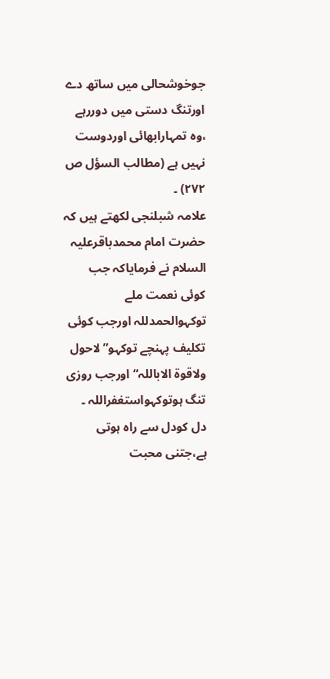جوخوشحالی میں ساتھ دے اورتنگ دستی میں دوررہے ،وہ تمہارابھائی اوردوست نہیں ہے (مطالب السؤل ص ۲۷۲) ۔
علامہ شبلنجی لکھتے ہیں کہ حضرت امام محمدباقرعلیہ السلام نے فرمایاکہ جب کوئی نعمت ملے توکہوالحمدللہ اورجب کوئی تکلیف پہنچے توکہو”لاحول ولاقوة الاباللہ“ اورجب روزی تنگ ہوتوکہواستغفراللہ ۔
دل کودل سے راہ ہوتی ہے،جتنی محبت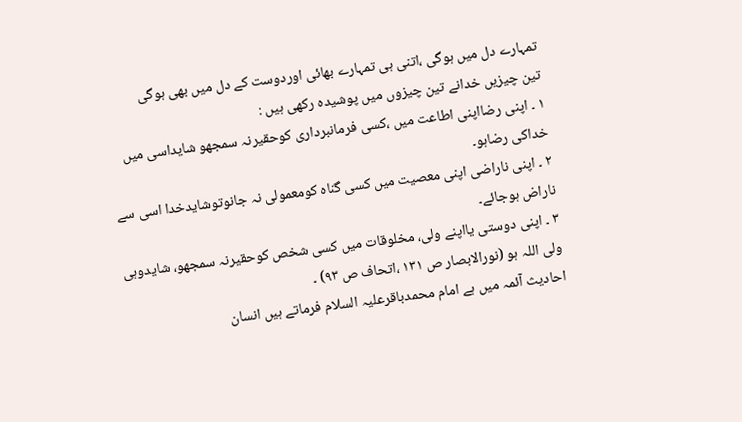تمہارے دل میں ہوگی ،اتنی ہی تمہارے بھائی اوردوست کے دل میں بھی ہوگی
تین چیزیں خدانے تین چیزوں میں پوشیدہ رکھی ہیں :
۱ ۔ اپنی رضااپنی اطاعت میں ،کسی فرمانبرداری کوحقیرنہ سمجھو شایداسی میں خداکی رضاہو۔
۲ ۔ اپنی ناراضی اپنی معصیت میں کسی گناہ کومعمولی نہ جانوتوشایدخدا اسی سے ناراض ہوجائے۔
۳ ۔ اپنی دوستی یااپنے ولی، مخلوقات میں کسی شخص کوحقیرنہ سمجھو، شایدوہی ولی اللہ ہو (نورالابصار ص ۱۳۱ ،اتحاف ص ۹۳) ۔
احادیث آئمہ میں ہے امام محمدباقرعلیہ السلام فرماتے ہیں انسان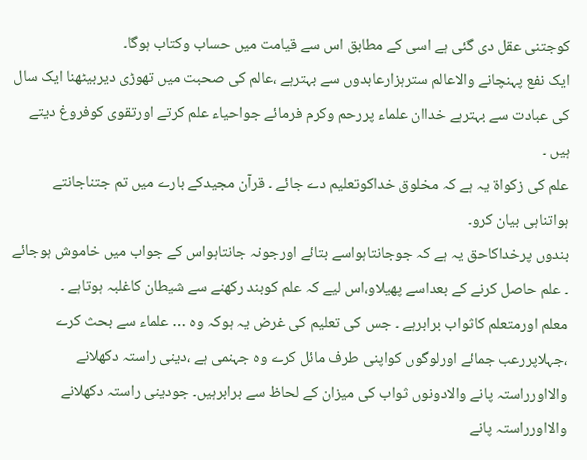کوجتنی عقل دی گئی ہے اسی کے مطابق اس سے قیامت میں حساب وکتاب ہوگا۔
ایک نفع پہنچانے والاعالم سترہزارعابدوں سے بہترہے ،عالم کی صحبت میں تھوڑی دیربیٹھنا ایک سال کی عبادت سے بہترہے خداان علماء پررحم وکرم فرمائے جواحیاء علم کرتے اورتقوی کوفروغ دیتے ہیں ۔
علم کی زکواة یہ ہے کہ مخلوق خداکوتعلیم دے جائے ۔ قرآن مجیدکے بارے میں تم جتناجانتے ہواتناہی بیان کرو۔
بندوں پرخداکاحق یہ ہے کہ جوجانتاہواسے بتائے اورجونہ جانتاہواس کے جواب میں خاموش ہوجائے ۔ علم حاصل کرنے کے بعداسے پھیلاو،اس لیے کہ علم کوبند رکھنے سے شیطان کاغلبہ ہوتاہے ۔
معلم اورمتعلم کاثواب برابرہے ۔ جس کی تعلیم کی غرض یہ ہوکہ وہ … علماء سے بحث کرے ،جہلاپررعب جمائے اورلوگوں کواپنی طرف مائل کرے وہ جہنمی ہے ،دینی راستہ دکھلانے والااورراستہ پانے والادونوں ثواب کی میزان کے لحاظ سے برابرہیں۔ جودینی راستہ دکھلانے والااورراستہ پانے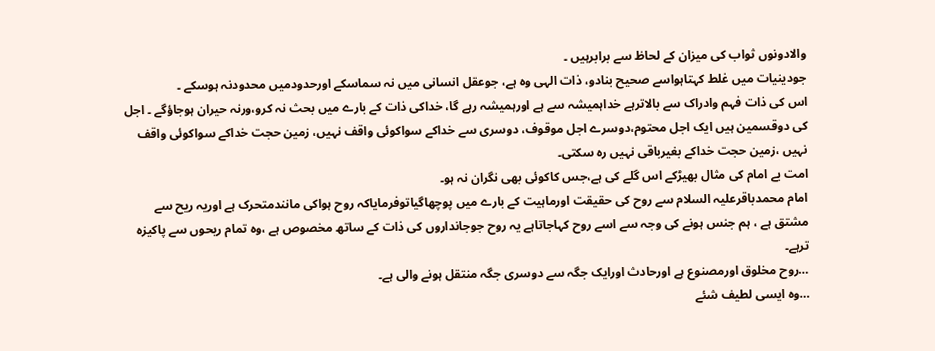والادونوں ثواب کی میزان کے لحاظ سے برابرہیں ۔
جودینیات میں غلط کہتاہواسے صحیح بنادو، ذات الہی وہ ہے، جوعقل انسانی میں نہ سماسکے اورحدودمیں محدودنہ ہوسکے ۔
اس کی ذات فہم وادراک سے بالاترہے خداہمیشہ سے ہے اورہمیشہ رہے گا، خداکی ذات کے بارے میں بحث نہ کرو،ورنہ حیران ہوجاؤگے ۔ اجل کی دوقسمین ہیں ایک اجل محتوم،دوسرے اجل موقوف، دوسری سے خداکے سواکوئی واقف نہیں، زمین حجت خداکے سواکوئی واقف نہیں ،زمین حجت خداکے بغیرباقی نہیں رہ سکتی۔
امت بے امام کی مثال بھیڑکے اس گلے کی ہے،جس کاکوئی بھی نگران نہ ہو۔
امام محمدباقرعلیہ السلام سے روح کی حقیقت اورماہیت کے بارے میں پوچھاگیاتوفرمایاکہ روح ہواکی مانندمتحرک ہے اوریہ ریح سے مشتق ہے ، ہم جنس ہونے کی وجہ سے اسے روح کہاجاتاہے یہ روح جوجانداروں کی ذات کے ساتھ مخصوص ہے ،وہ تمام ریحوں سے پاکیزہ ترہے۔
…روح مخلوق اورمصنوع ہے اورحادث اورایک جگہ سے دوسری جگہ منتقل ہونے والی ہے۔
…وہ ایسی لطیف شئے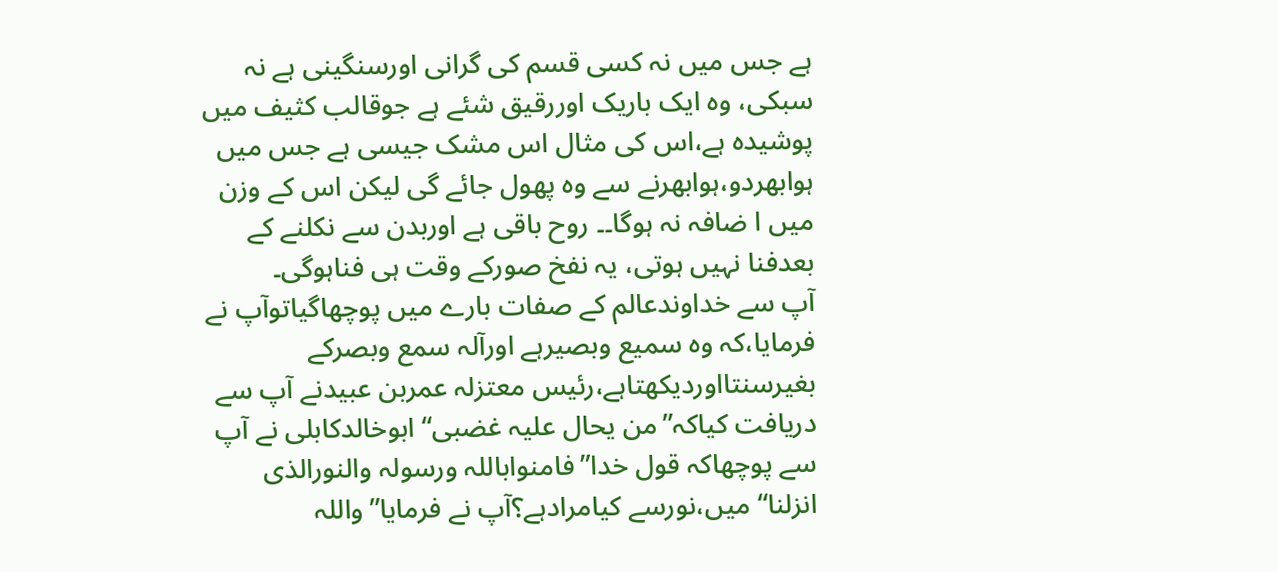ہے جس میں نہ کسی قسم کی گرانی اورسنگینی ہے نہ سبکی، وہ ایک باریک اوررقیق شئے ہے جوقالب کثیف میں پوشیدہ ہے،اس کی مثال اس مشک جیسی ہے جس میں ہوابھردو،ہوابھرنے سے وہ پھول جائے گی لیکن اس کے وزن میں ا ضافہ نہ ہوگا۔۔ روح باقی ہے اوربدن سے نکلنے کے بعدفنا نہیں ہوتی، یہ نفخ صورکے وقت ہی فناہوگی۔
آپ سے خداوندعالم کے صفات بارے میں پوچھاگیاتوآپ نے فرمایا،کہ وہ سمیع وبصیرہے اورآلہ سمع وبصرکے بغیرسنتااوردیکھتاہے،رئیس معتزلہ عمربن عبیدنے آپ سے دریافت کیاکہ”من یحال علیہ غضبی“ ابوخالدکابلی نے آپ سے پوچھاکہ قول خدا”فامنواباللہ ورسولہ والنورالذی انزلنا“ میں،نورسے کیامرادہے؟آپ نے فرمایا”واللہ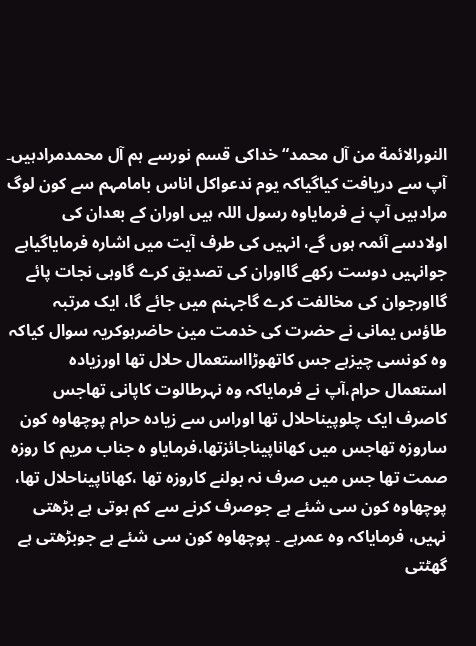النورالائمة من آل محمد“ خداکی قسم نورسے ہم آل محمدمرادہیں۔
آپ سے دریافت کیاگیاکہ یوم ندعواکل اناس بامامہم سے کون لوگ مرادہیں آپ نے فرمایاوہ رسول اللہ ہیں اوران کے بعدان کی اولادسے آئمہ ہوں گے، انہیں کی طرف آیت میں اشارہ فرمایاگیاہے جوانہیں دوست رکھے گااوران کی تصدیق کرے گاوہی نجات پائے گااورجوان کی مخالفت کرے گاجہنم میں جائے گا، ایک مرتبہ طاؤس یمانی نے حضرت کی خدمت مین حاضرہوکریہ سوال کیاکہ وہ کونسی چیزہے جس کاتھوڑااستعمال حلال تھا اورزیادہ استعمال حرام،آپ نے فرمایاکہ وہ نہرطالوت کاپانی تھاجس کاصرف ایک چلوپیناحلال تھا اوراس سے زیادہ حرام پوچھاوہ کون ساروزہ تھاجس میں کھاناپیناجائزتھا،فرمایاو ہ جناب مریم کا روزہ صمت تھا جس میں صرف نہ بولنے کاروزہ تھا ،کھاناپیناحلال تھا، پوچھاوہ کون سی شئے ہے جوصرف کرنے سے کم ہوتی ہے بڑھتی نہیں، فرمایاکہ وہ عمرہے ۔ پوچھاوہ کون سی شئے ہے جوبڑھتی ہے گھٹتی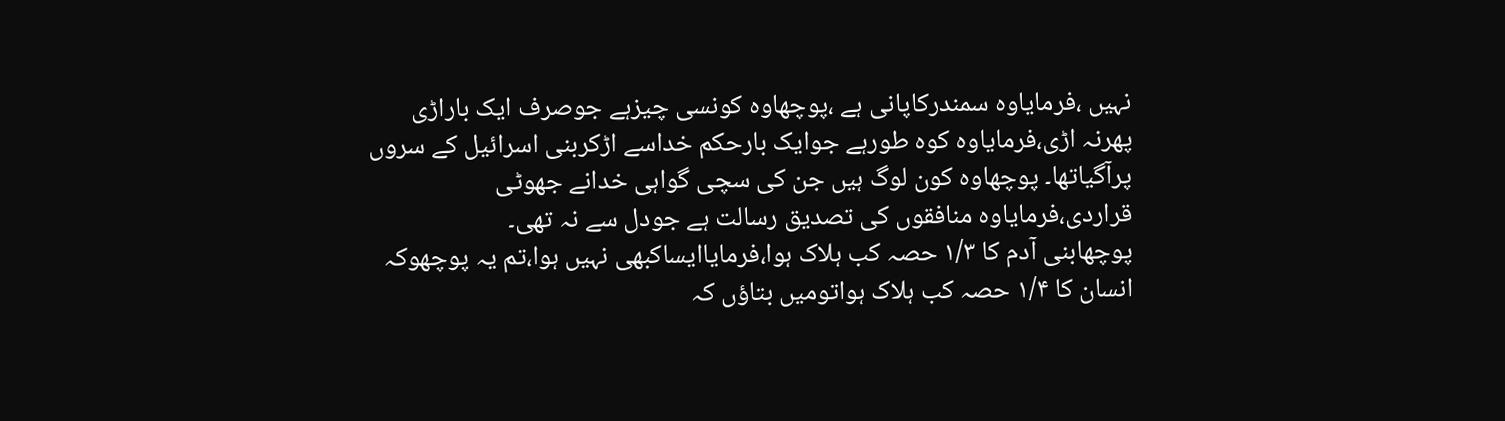نہیں ،فرمایاوہ سمندرکاپانی ہے ،پوچھاوہ کونسی چیزہے جوصرف ایک باراڑی پھرنہ اڑی،فرمایاوہ کوہ طورہے جوایک بارحکم خداسے اڑکربنی اسرائیل کے سروں پرآگیاتھا۔ پوچھاوہ کون لوگ ہیں جن کی سچی گواہی خدانے جھوٹی قراردی،فرمایاوہ منافقوں کی تصدیق رسالت ہے جودل سے نہ تھی۔
پوچھابنی آدم کا ۱/۳ حصہ کب ہلاک ہوا،فرمایاایساکبھی نہیں ہوا،تم یہ پوچھوکہ انسان کا ۱/۴ حصہ کب ہلاک ہواتومیں بتاؤں کہ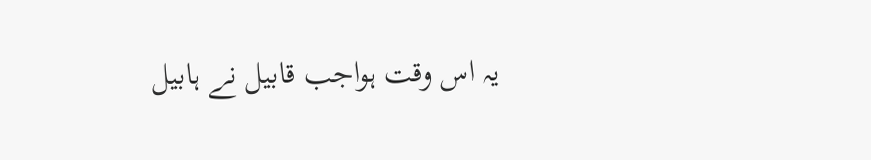یہ اس وقت ہواجب قابیل نے ہابیل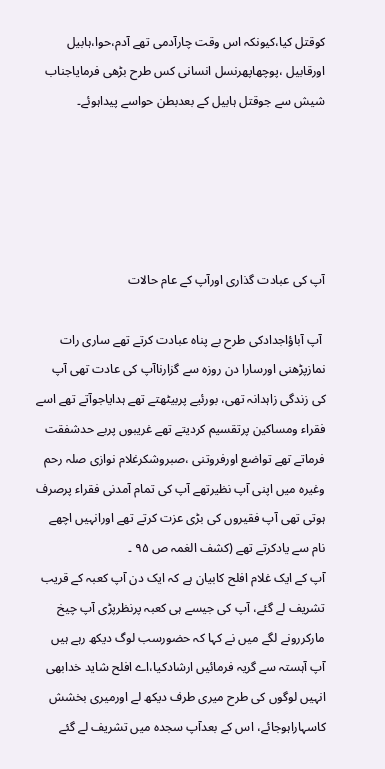کوقتل کیا،کیونکہ اس وقت چارآدمی تھے آدم،حوا،ہابیل اورقابیل ،پوچھاپھرنسل انسانی کس طرح بڑھی فرمایاجناب شیش سے جوقتل ہابیل کے بعدبطن حواسے پیداہوئے۔





آپ کی عبادت گذاری اورآپ کے عام حالات

 آپ آباؤاجدادکی طرح بے پناہ عبادت کرتے تھے ساری رات نمازپڑھنی اورسارا دن روزہ سے گزارناآپ کی عادت تھی آپ کی زندگی زاہدانہ تھی، بورئیے پربیٹھتے تھے ہدایاجوآتے تھے اسے فقراء ومساکین پرتقسیم کردیتے تھے غریبوں پربے حدشفقت فرماتے تھے تواضع اورفروتنی ،صبروشکرغلام نوازی صلہ رحم وغیرہ میں اپنی آپ نظیرتھے آپ کی تمام آمدنی فقراء پرصرف ہوتی تھی آپ فقیروں کی بڑی عزت کرتے تھے اورانہیں اچھے نام سے یادکرتے تھے (کشف الغمہ ص ۹۵ ۔
آپ کے ایک غلام افلح کابیان ہے کہ ایک دن آپ کعبہ کے قریب تشریف لے گئے، آپ کی جیسے ہی کعبہ پرنظرپڑی آپ چیخ مارکررونے لگے میں نے کہا کہ حضورسب لوگ دیکھ رہے ہیں آپ آہستہ سے گریہ فرمائیں ارشادکیا،اے افلح شاید خدابھی انہیں لوگوں کی طرح میری طرف دیکھ لے اورمیری بخشش کاسہاراہوجائے، اس کے بعدآپ سجدہ میں تشریف لے گئے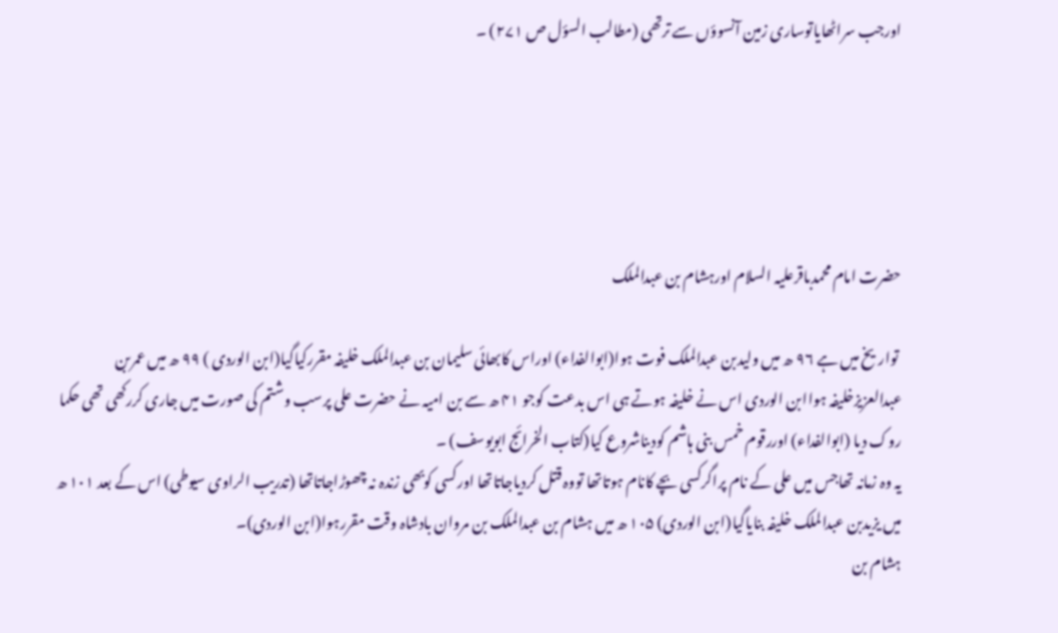اورجب سراٹھایاتوساری زمین آنسوؤں سے ترتھی (مطالب السؤل ص ۲۷۱) ۔





حضرت امام محمدباقرعلیہ السلام اورہشام بن عبدالملک

 تواریخ میں ہے ۹۶ ھ میں ولیدبن عبدالملک فوت ہوا(ابوالفداء) اوراس کابھائی سلیمان بن عبدالملک خلیفہ مقررکیاگیا(ابن الوردی ) ۹۹ ھ میں عمربن عبدالعزیزخلیفہ ہواابن الوردی اس نے خلیفہ ہوتے ہی اس بدعت کوجو ۴۱ ھ سے بن امیہ نے حضرت علی پرسب وشتم کی صورت میں جاری کررکھی تھی حکما روک دیا (ابوالفداء) اوررقوم خمس بنی ہاشم کودیناشروع کیا(کتاب الخرائج ابویوسف) ۔
یہ وہ زمانہ تھاجس میں علی کے نام پراگرکسی بچے کانام ہوتاتھا تووہ قتل کردیاجاتاتھا اورکسی کوبھی زندہ نہ چھوڑاجاتاتھا (تدریب الراوی سیوطی) اس کے بعد ۱۰۱ ھ میں یزیدبن عبدالملک خلیفہ بنایاگیا(ابن الوردی) ۱۰۵ ھ میں ہشام بن عبدالملک بن مروان بادشاہ وقت مقررہوا(ابن الوردی)۔
ہشام بن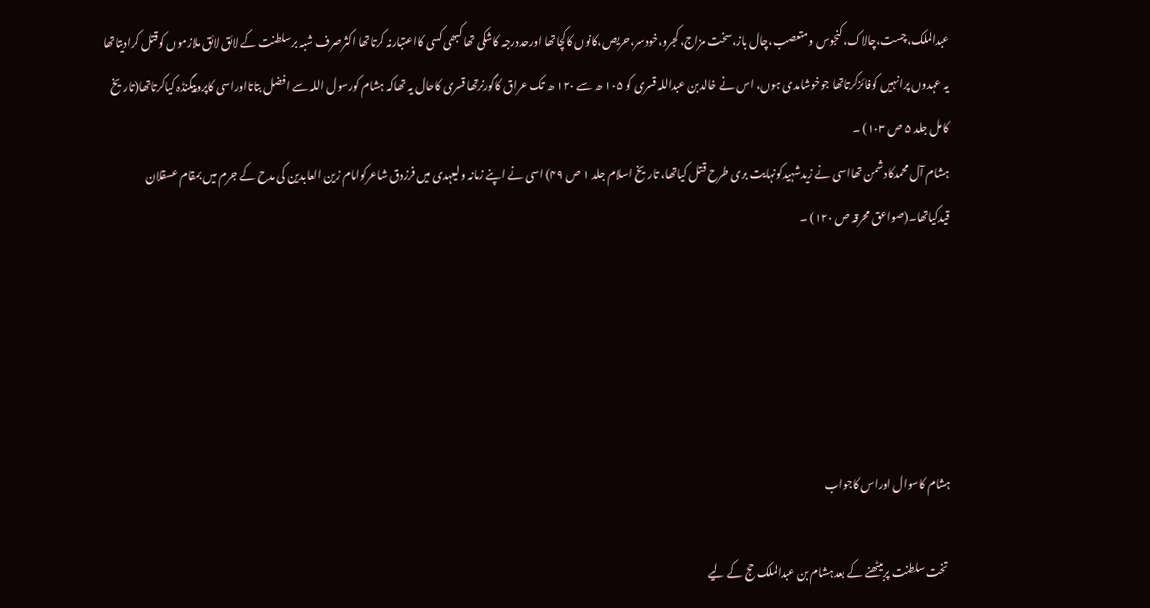عبدالملک،چست،چالاک،کنجوس ومتعصب،چال باز،سخت مزاج، کجرو،خودسر،حریص،کانوں کاکچاتھا اورحددرجہ کاشکی تھا کبھی کسی کااعتبارنہ کرتاتھا اکثرصرف شبہ برسلطنت کے لائق لائق ملازموں کوقتل کرادیتاتھا یہ عہدوں پرانہیں کوفائزکرتاتھا جوخوشامدی ہوں، اس نے خالدبن عبداللہ قسری کو ۱۰۵ ھ سے ۱۲۰ ھ تک عراق کاگورنرتھا قسری کاحال یہ تھاکہ ہشام کورسول اللہ سے افضل بتاتااوراسی کاپروپیگنڈہ کیاکرتاتھا(تاریخ کامل جلد ۵ ص ۱۰۳) ۔
ہشام آل محمدکادشمن تھااسی نے زیدشہیدکونہایت بری طرح قتل کیاتھا، تاریخ اسلام جلد ۱ ص ۴۹) اسی نے اپنے زمانہ ولیعہدی میں فرزدق شاعرکوامام زین العابدین کی مدح کے جرم میں بمقام عسقلان قیدکیاتھا۔(صواعق محرقہ ص ۱۲۰) ۔





ہشام کاسوال اوراس کاجواب

 تخت سلطنت پربیٹھنے کے بعدہشام بن عبدالملک حج کے لیے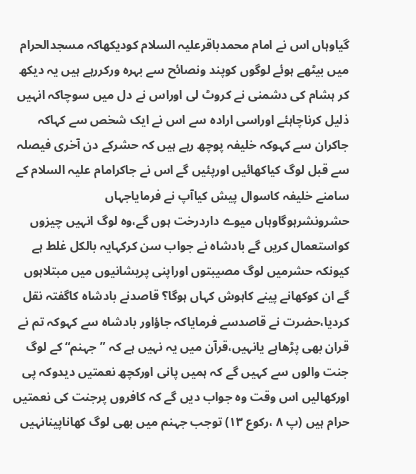گیاوہاں اس نے امام محمدباقرعلیہ السلام کودیکھاکہ مسجدالحرام میں بیٹھے ہوئے لوگوں کوپند ونصائح سے بہرہ ورکررہے ہیں یہ دیکھ کر ہشام کی دشمنی نے کروٹ لی اوراس نے دل میں سوچاکہ انہیں ذلیل کرناچاہئے اوراسی ارادہ سے اس نے ایک شخص سے کہاکہ جاکران سے کہوکہ خلیفہ پوچھ رہے ہیں کہ حشرکے دن آخری فیصلہ سے قبل لوگ کیاکھائیں اورپئیں گے اس نے جاکرامام علیہ السلام کے سامنے خلیفہ کاسوال پیش کیاآپ نے فرمایاجہاں حشرونشرہوگاوہاں میوے داردرخت ہوں گے،وہ لوگ انہیں چیزوں کواستعمال کریں گے بادشاہ نے جواب سن کرکہایہ بالکل غلط ہے کیونکہ حشرمیں لوگ مصیبتوں اوراپنی پریشانیوں میں مبتلاہوں گے ان کوکھانے پینے کاہوش کہاں ہوگا؟ قاصدنے بادشاہ کاگفتہ نقل کردیا،حضرت نے قاصدسے فرمایاکہ جاؤاور بادشاہ سے کہوکہ تم نے قران بھی پڑھاہے یانہیں،قرآن میں یہ نہیں ہے کہ ”جہنم“ کے لوگ جنت والوں سے کہیں گے کہ ہمیں پانی اورکچھ نعمتیں دیدوکہ پی اورکھالیں اس وقت وہ جواب دیں گے کہ کافروں پرجنت کی نعمتیں حرام ہیں (پ ۸ ،رکوع ۱۳) توجب جہنم میں بھی لوگ کھاناپینانہیں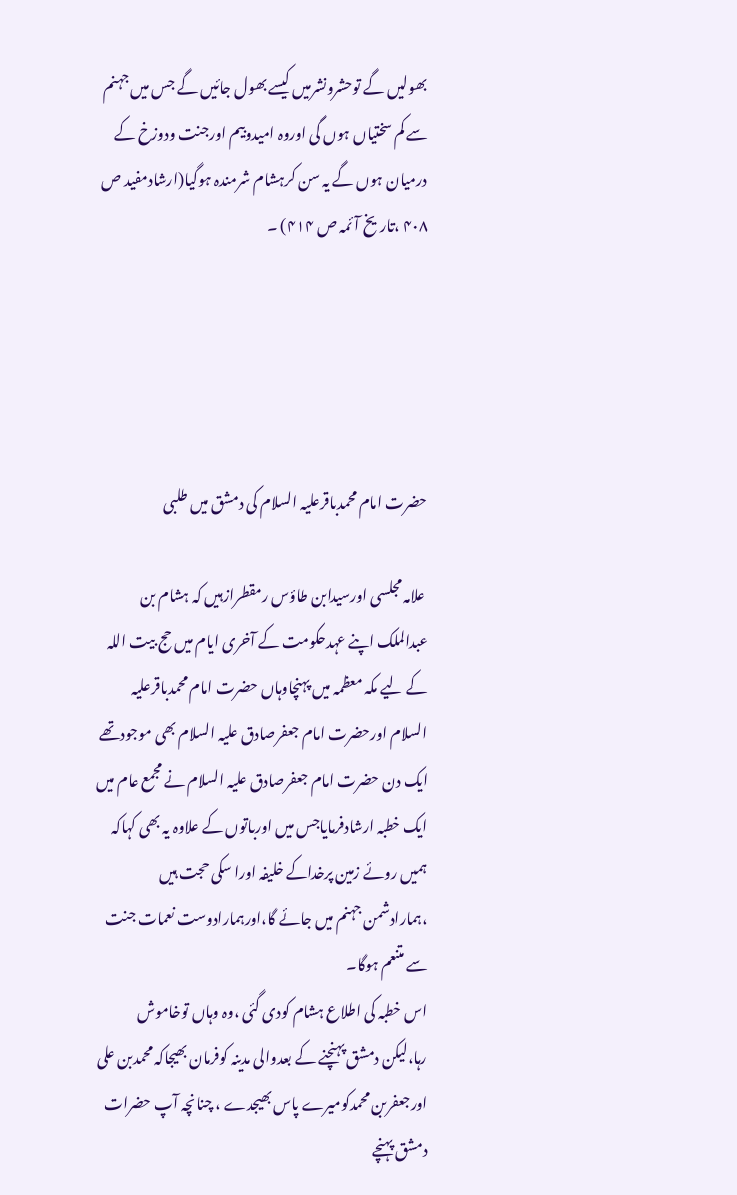بھولیں گے توحشرونشرمیں کیسے بھول جائیں گے جس میں جہنم سے کم سختیاں ہوں گی اوروہ امیدوبیم اورجنت ودوزخ کے درمیان ہوں گے یہ سن کرہشام شرمندہ ہوگیا(ارشادمفید ص ۴۰۸ ،تاریخ آئمہ ص ۴۱۴) ۔





حضرت امام محمدباقرعلیہ السلام کی دمشق میں طلبی

 علامہ مجلسی اورسیدابن طاؤس رمقطرازہیں کہ ہشام بن عبدالملک اپنے عہدحکومت کے آخری ایام میں حج بیت اللہ کے لیے مکہ معظمہ میں پہنچاوہاں حضرت امام محمدباقرعلیہ السلام اورحضرت امام جعفرصادق علیہ السلام بھی موجودتھے ایک دن حضرت امام جعفرصادق علیہ السلام نے مجمع عام میں ایک خطبہ ارشادفرمایاجس میں اورباتوں کے علاوہ یہ بھی کہاکہ ہمیں روئے زمین پرخداکے خلیفہ اورا سکی حجت ہیں ،ہمارادشمن جہنم میں جائے گا،اورہمارادوست نعمات جنت سے متنعم ہوگا۔
اس خطبہ کی اطلاع ہشام کودی گئی ،وہ وہاں توخاموش رہا،لیکن دمشق پہنچنے کے بعدوالی مدینہ کوفرمان بھیجاکہ محمدبن علی اورجعفربن محمدکومیرے پاس بھیجدے ، چنانچہ آپ حضرات دمشق پہنچے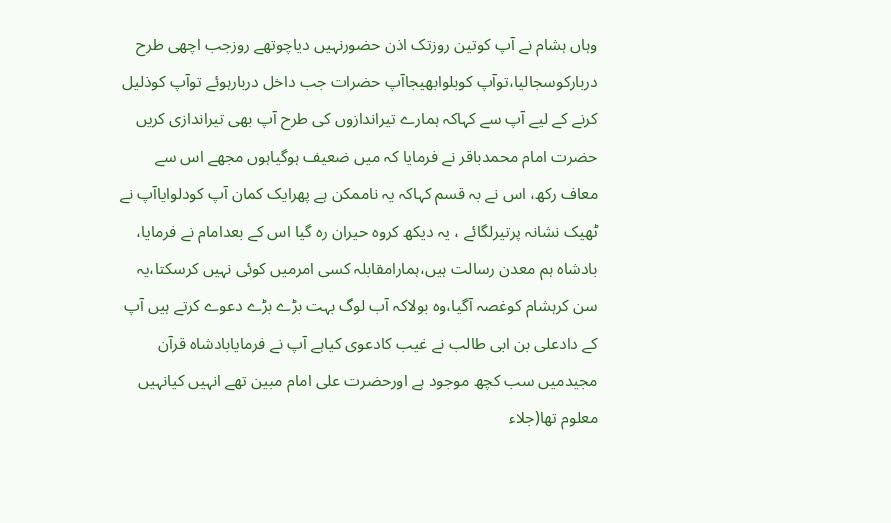وہاں ہشام نے آپ کوتین روزتک اذن حضورنہیں دیاچوتھے روزجب اچھی طرح دربارکوسجالیا،توآپ کوبلوابھیجاآپ حضرات جب داخل دربارہوئے توآپ کوذلیل کرنے کے لیے آپ سے کہاکہ ہمارے تیراندازوں کی طرح آپ بھی تیراندازی کریں حضرت امام محمدباقر نے فرمایا کہ میں ضعیف ہوگیاہوں مجھے اس سے معاف رکھ، اس نے بہ قسم کہاکہ یہ ناممکن ہے پھرایک کمان آپ کودلوایاآپ نے ٹھیک نشانہ پرتیرلگائے ، یہ دیکھ کروہ حیران رہ گیا اس کے بعدامام نے فرمایا، بادشاہ ہم معدن رسالت ہیں،ہمارامقابلہ کسی امرمیں کوئی نہیں کرسکتا،یہ سن کرہشام کوغصہ آگیا،وہ بولاکہ آب لوگ بہت بڑے بڑے دعوے کرتے ہیں آپ کے دادعلی بن ابی طالب نے غیب کادعوی کیاہے آپ نے فرمایابادشاہ قرآن مجیدمیں سب کچھ موجود ہے اورحضرت علی امام مبین تھے انہیں کیانہیں معلوم تھا(جلاء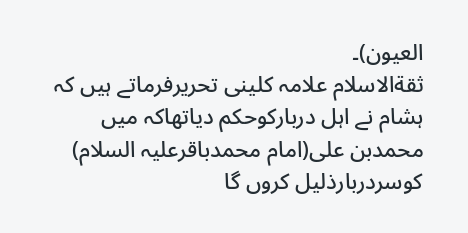العیون)۔
ثقةالاسلام علامہ کلینی تحریرفرماتے ہیں کہ ہشام نے اہل دربارکوحکم دیاتھاکہ میں محمدبن علی(امام محمدباقرعلیہ السلام) کوسردربارذلیل کروں گا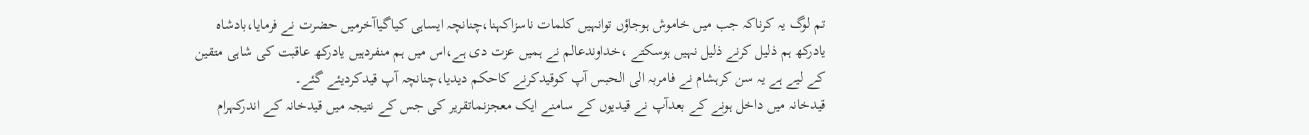تم لوگ یہ کرناکہ جب میں خاموش ہوجاؤں توانہیں کلمات ناسزاکہنا،چنانچہ ایساہی کیاگیاآخرمیں حضرت نے فرمایا،بادشاہ یادرکھ ہم ذلیل کرنے ذلیل نہیں ہوسکتے ،خداوندعالم نے ہمیں عزت دی ہے،اس میں ہم منفردہیں یادرکھ عاقبت کی شاہی متقین کے لیے ہے یہ سن کرہشام نے فامربہ الی الحبس آپ کوقیدکرنے کاحکم دیدیا،چنانچہ آپ قیدکردیئے گئے۔
قیدخانہ میں داخل ہونے کے بعدآپ نے قیدیوں کے سامنے ایک معجزنماتقریر کی جس کے نتیجہ میں قیدخانہ کے اندرکہرام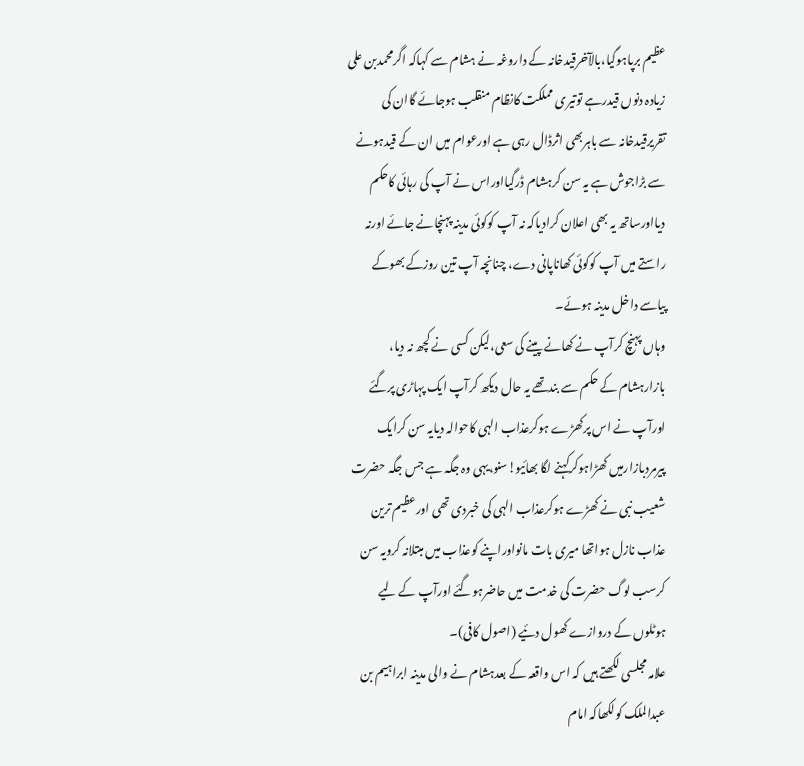عظیم برپاہوگیا،بالآخرقیدخانہ کے داروغہ نے ہشام سے کہاکہ اگرمحمدبن علی زیادہ دنوں قیدرہے توتیری مملکت کانظام منقلب ہوجائے گاان کی تقریرقیدخانہ سے باہربھی اثرڈال رہی ہے اورعوام میں ان کے قیدہونے سے بڑاجوش ہے یہ سن کرہشام ڈرگیااوراس نے آپ کی رہائی کاحکم دیااورساتھ یہ بھی اعلان کرادیاکہ نہ آپ کوکوئی مدینہ پہنچانے جائے اورنہ راستے میں آپ کوکوئی کھاناپانی دے، چنانچہ آپ تین روزکے بھوکے پیاسے داخل مدینہ ہوئے۔
وہاں پہنچ کرآپ نے کھانے پینے کی سعی،لیکن کسی نے کچھ نہ دیا، بازارہشام کے حکم سے بندتھے یہ حال دیکھ کرآپ ایک پہاڑی پرگئے اورآپ نے اس پرکھڑے ہوکرعذاب الہی کاحوالہ دیایہ سن کرایک پیرمردبازارمیں کھڑاہوکرکہنے لگا بھائیو!سنو،یہی وہ جگہ ہے جس جگہ حضرت شعیب نبی نے کھڑے ہوکرعذاب الہی کی خبردی تھی اورعظیم ترین عذاب نازل ہواتھا میری بات مانواوراپنے کوعذاب میں مبتلانہ کرویہ سن کرسب لوگ حضرت کی خدمت میں حاضرہوگئے اورآپ کے لیے ہوٹلوں کے دروازے کھول دئیے (اصول کافی)۔
علامہ مجلسی لکھتے ہیں کہ اس واقعہ کے بعدہشام نے والی مدینہ ابراہیم بن عبدالملک کولکھاکہ امام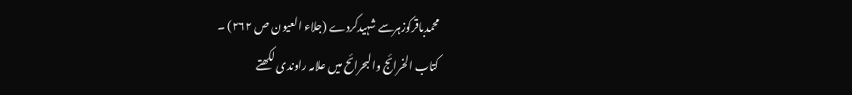محمدباقرکوزہرسے شہیدکردے (جلاء العیون ص ۲۶۲) ۔
کتاب الخرائج والبحرائح میں علامہ راوندی لکھتے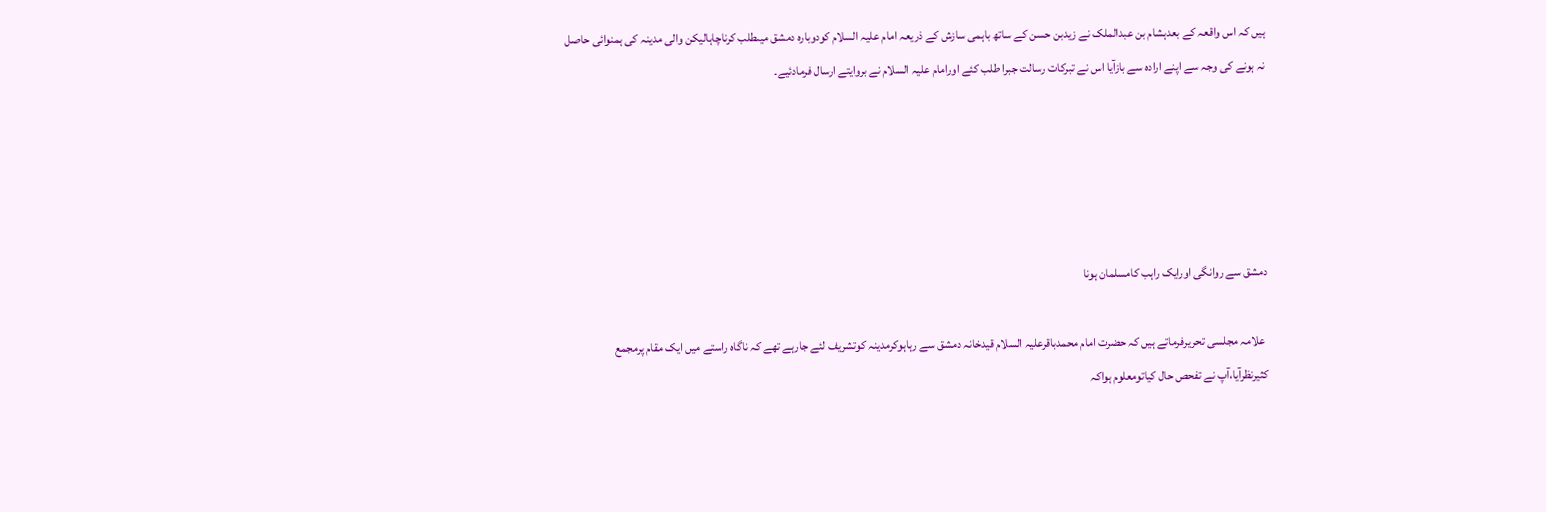ہیں کہ اس واقعہ کے بعدہشام بن عبدالملک نے زیدبن حسن کے ساتھ باہمی سازش کے ذریعہ امام علیہ السلام کودوبارہ دمشق میںطلب کرناچاہالیکن والی مدینہ کی ہمنوائی حاصل نہ ہونے کی وجہ سے اپنے ارادہ سے بازآیا اس نے تبرکات رسالت جبرا طلب کئے اورامام علیہ السلام نے بروایتے ارسال فرمادئیے۔





دمشق سے روانگی اورایک راہب کامسلمان ہونا

 علامہ مجلسی تحریرفرماتے ہیں کہ حضرت امام محمدباقرعلیہ السلام قیدخانہ دمشق سے رہاہوکرمدینہ کوتشریف لئے جارہے تھے کہ ناگاہ راستے میں ایک مقام پرمجمع کثیرنظرآیا،آپ نے تفحص حال کیاتومعلوم ہواکہ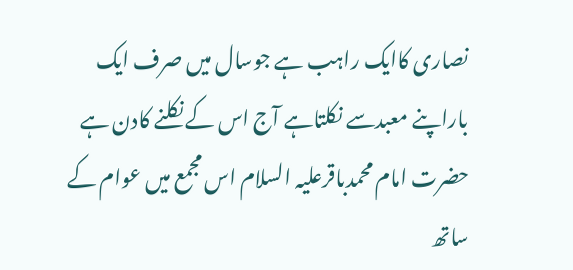نصاری کاایک راہب ہے جوسال میں صرف ایک باراپنے معبدسے نکلتاہے آج اس کے نکلنے کادن ہے حضرت امام محمدباقرعلیہ السلام اس مجمع میں عوام کے ساتھ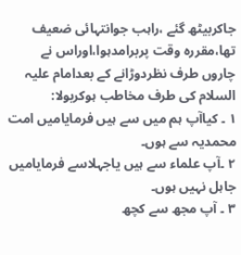جاکربیٹھ گئے ،راہب جوانتہائی ضعیف تھا،مقررہ وقت پربرامدہوا،اوراس نے چاروں طرف نظردوڑانے کے بعدامام علیہ السلام کی طرف مخاطب ہوکربولا:
۱ ۔ کیاآپ ہم میں سے ہیں فرمایامیں امت محمدیہ سے ہوں۔
۲ ۔آپ علماء سے ہیں یاجہلاسے فرمایامیں جاہل نہیں ہوں۔
۳ ۔ آپ مجھ سے کچھ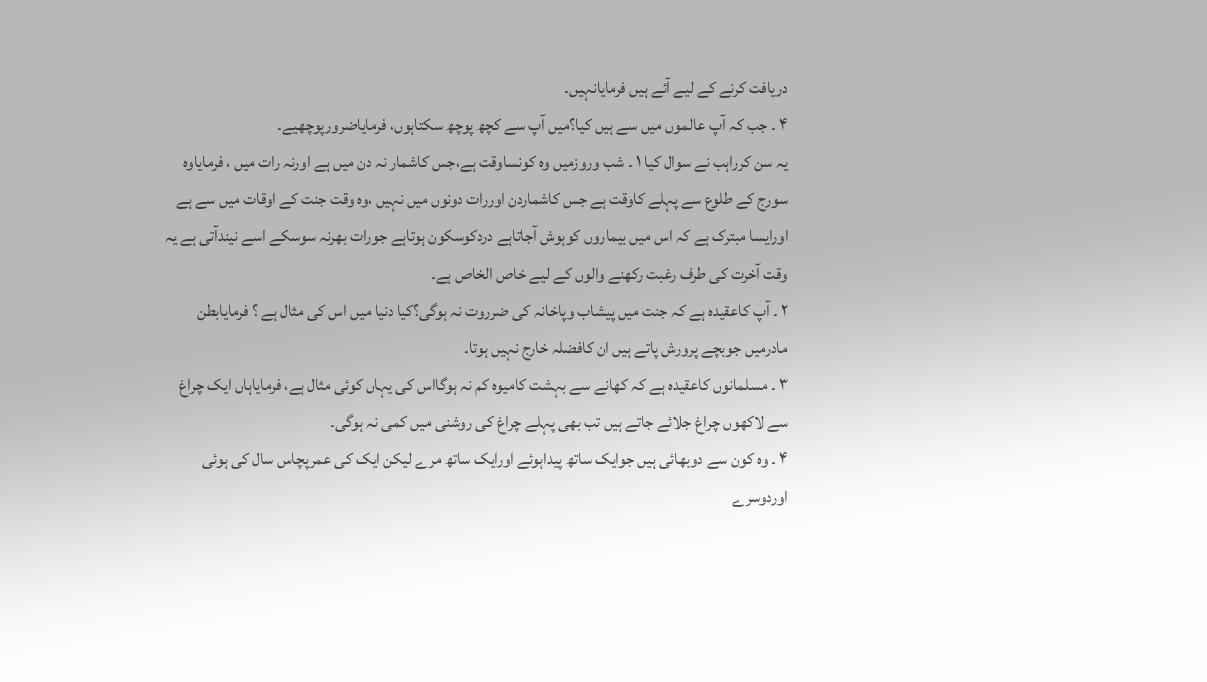دریافت کرنے کے لیے آئے ہیں فرمایانہیں۔
۴ ۔ جب کہ آپ عالموں میں سے ہیں کیا؟میں آپ سے کچھ پوچھ سکتاہوں، فرمایاضرورپوچھیے۔
یہ سن کرراہب نے سوال کیا ۱ ۔ شب وروزمیں وہ کونساوقت ہے،جس کاشمار نہ دن میں ہے اورنہ رات میں ، فرمایاوہ سورج کے طلوع سے پہلے کاوقت ہے جس کاشماردن اوررات دونوں میں نہیں ،وہ وقت جنت کے اوقات میں سے ہے اورایسا مبترک ہے کہ اس میں بیماروں کوہوش آجاتاہے دردکوسکون ہوتاہے جورات بھرنہ سوسکے اسے نیندآتی ہے یہ وقت آخرت کی طرف رغبت رکھنے والوں کے لیے خاص الخاص ہے۔
۲ ۔ آپ کاعقیدہ ہے کہ جنت میں پیشاب وپاخانہ کی ضرروت نہ ہوگی؟کیا دنیا میں اس کی مثال ہے ؟ فرمایابطن مادرمیں جوبچے پرورش پاتے ہیں ان کافضلہ خارج نہیں ہوتا۔
۳ ۔ مسلمانوں کاعقیدہ ہے کہ کھانے سے بہشت کامیوہ کم نہ ہوگااس کی یہاں کوئی مثال ہے، فرمایاہاں ایک چراغ سے لاکھوں چراغ جلائے جاتے ہیں تب بھی پہلے چراغ کی روشنی میں کمی نہ ہوگی۔
۴ ۔ وہ کون سے دوبھائی ہیں جوایک ساتھ پیداہوئے اورایک ساتھ مرے لیکن ایک کی عمرپچاس سال کی ہوئی اوردوسرے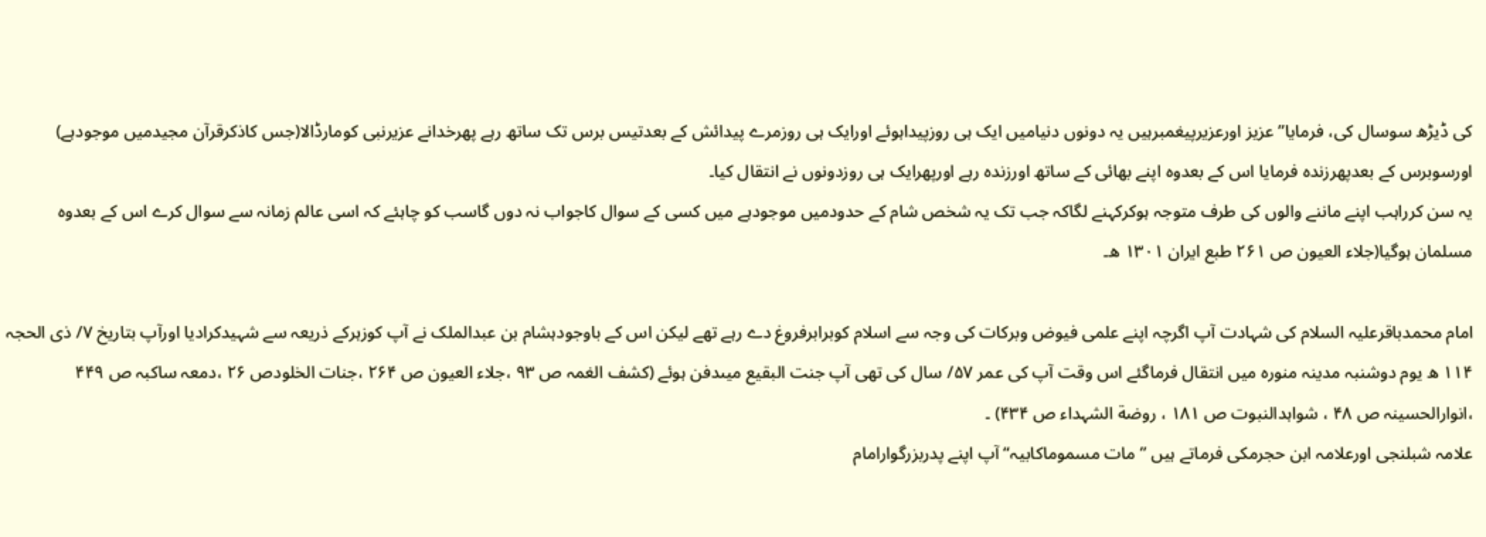کی ڈیڑھ سوسال کی، فرمایا”عزیز اورعزیرپیغمبرہیں یہ دونوں دنیامیں ایک ہی روزپیداہوئے اورایک ہی روزمرے پیدائش کے بعدتیس برس تک ساتھ رہے پھرخدانے عزیرنبی کومارڈالا(جس کاذکرقرآن مجیدمیں موجودہے) اورسوبرس کے بعدپھرزندہ فرمایا اس کے بعدوہ اپنے بھائی کے ساتھ اورزندہ رہے اورپھرایک ہی روزدونوں نے انتقال کیا۔
یہ سن کرراہب اپنے ماننے والوں کی طرف متوجہ ہوکرکہنے لگاکہ جب تک یہ شخص شام کے حدودمیں موجودہے میں کسی کے سوال کاجواب نہ دوں گاسب کو چاہئے کہ اسی عالم زمانہ سے سوال کرے اس کے بعدوہ مسلمان ہوگیا(جلاء العیون ص ۲۶۱ طبع ایران ۱۳۰۱ ھ۔

امام محمدباقرعلیہ السلام کی شہادت آپ اگرچہ اپنے علمی فیوض وبرکات کی وجہ سے اسلام کوبرابرفروغ دے رہے تھے لیکن اس کے باوجودہشام بن عبدالملک نے آپ کوزہرکے ذریعہ سے شہیدکرادیا اورآپ بتاریخ ۷/ ذی الحجہ ۱۱۴ ھ یوم دوشنبہ مدینہ منورہ میں انتقال فرماگئے اس وقت آپ کی عمر ۵۷/ سال کی تھی آپ جنت البقیع میںدفن ہوئے (کشف الغمہ ص ۹۳ ،جلاء العیون ص ۲۶۴ ،جنات الخلودص ۲۶ ،دمعہ ساکبہ ص ۴۴۹ ،انوارالحسینہ ص ۴۸ ، شواہدالنبوت ص ۱۸۱ ، روضة الشہداء ص ۴۳۴) ۔
علامہ شبلنجی اورعلامہ ابن حجرمکی فرماتے ہیں ”مات مسموماکابیہ“ آپ اپنے پدربزرگوارامام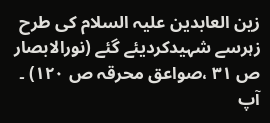زین العابدین علیہ السلام کی طرح زہرسے شہیدکردیئے گئے (نورالابصار ص ۳۱ ،صواعق محرقہ ص ۱۲۰) ۔
آپ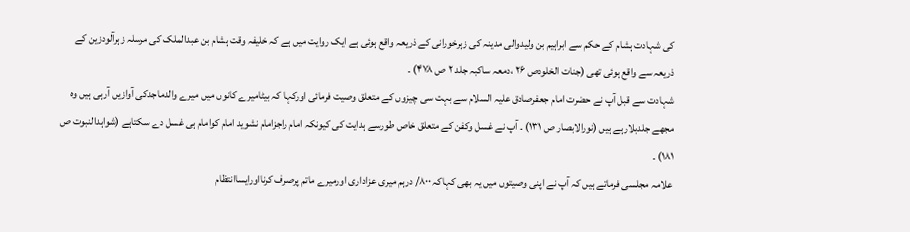کی شہادت ہشام کے حکم سے ابراہیم بن ولیدوالی مدینہ کی زہرخورانی کے ذریعہ واقع ہوئی ہے ایک روایت میں ہے کہ خلیفہ وقت ہشام بن عبدالملک کی مرسلہ زہرآلودزین کے ذریعہ سے واقع ہوئی تھی (جنات الخلودص ۲۶ ،دمعہ ساکبہ جلد ۲ ص ۴۷۸) ۔
شہادت سے قبل آپ نے حضرت امام جعفرصادق علیہ السلام سے بہت سی چیزوں کے متعلق وصیت فرمائی اورکہا کہ بیٹامیرے کانوں میں میرے والدماجدکی آوازیں آرہی ہیں وہ مجھے جلدبلارہے ہیں (نورالابصار ص ۱۳۱) ۔ آپ نے غسل وکفن کے متعلق خاص طورسے ہدایت کی کیونکہ امام راجزامام نشوید امام کوامام ہی غسل دے سکتاہے (شواہدالنبوت ص ۱۸۱) ۔
علامہ مجلسی فرماتے ہیں کہ آپ نے اپنی وصیتوں میں یہ بھی کہاکہ ۸۰۰/ درہم میری عزاداری اورمیرے ماتم پرصرف کرنااورایساانتظام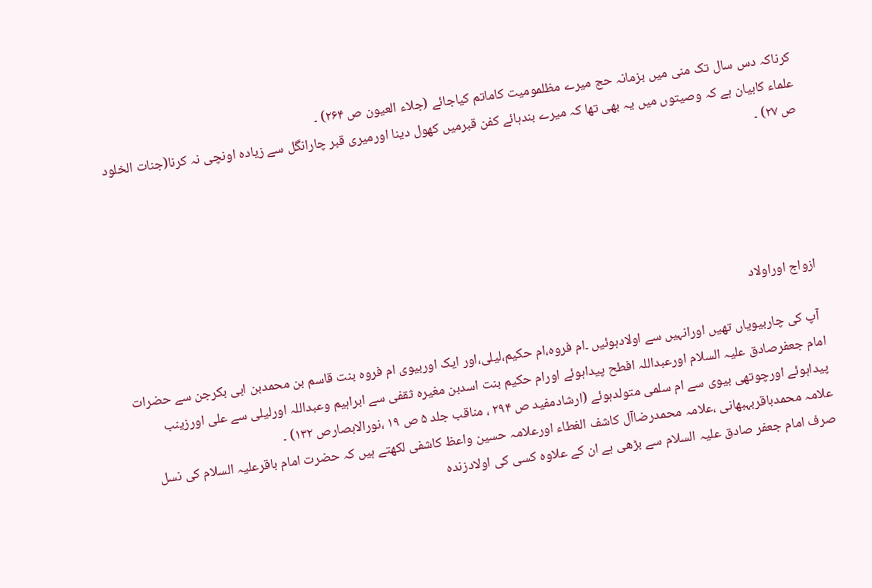کرناکہ دس سال تک منی میں بزمانہ حج میرے مظلمومیت کاماتم کیاجائے (جلاء العیون ص ۲۶۴) ۔
علماء کابیان ہے کہ وصیتوں میں یہ بھی تھا کہ میرے بندہائے کفن قبرمیں کھول دینا اورمیری قبر چارانگل سے زیادہ اونچی نہ کرنا(جنات الخلود ص ۲۷) ۔





ازواج اوراولاد

 آپ کی چاربیویاں تھیں اورانہیں سے اولادہوئیں ۔ام فروہ،ام حکیم،لیلی،اور ایک اوربیوی ام فروہ بنت قاسم بن محمدبن ابی بکرجن سے حضرات امام جعفرصادق علیہ السلام اورعبداللہ افطح پیداہوئے اورام حکیم بنت اسدبن مغیرہ ثقفی سے ابراہیم وعبداللہ اورلیلی سے علی اورزینب پیداہوئے اورچوتھی بیوی سے ام سلمی متولدہوئے (ارشادمفید ص ۲۹۴ ، مناقب جلد ۵ ص ۱۹ ،نورالابصارص ۱۳۲) ۔
علامہ محمدباقربہبھانی ،علامہ محمدرضاآل کاشف الغطاء اورعلامہ حسین واعظ کاشفی لکھتے ہیں کہ حضرت امام باقرعلیہ السلام کی نسل صرف امام جعفر صادق علیہ السلام سے بڑھی ہے ان کے علاوہ کسی کی اولادزندہ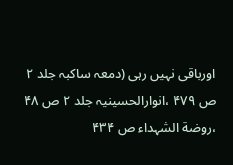اورباقی نہیں رہی (دمعہ ساکبہ جلد ۲ ص ۴۷۹ ،انوارالحسینیہ جلد ۲ ص ۴۸ ،روضة الشہداء ص ۴۳۴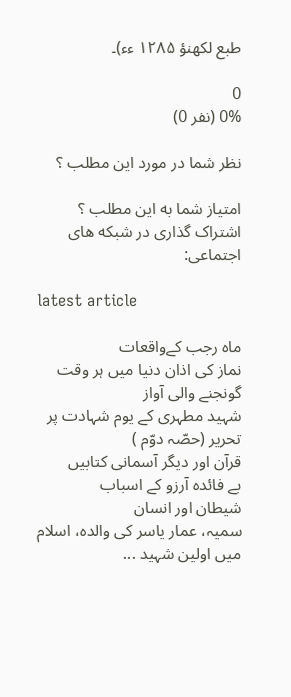طبع لکھنؤ ۱۲۸۵ ءء)۔

0
0% (نفر 0)

نظر شما در مورد این مطلب ؟

امتیاز شما به این مطلب ؟
اشتراک گذاری در شبکه های اجتماعی:

latest article

ماہ رجب کےواقعات
نماز کی اذان دنیا میں ہر وقت گونجنے والی آواز
شہید مطہری کے یوم شہادت پر تحریر (حصّہ دوّم )
قرآن اور دیگر آسمانی کتابیں
بے فائده آرزو کے اسباب
شیطان اور انسان
سمیہ، عمار یاسر کی والده، اسلام میں اولین شہید ...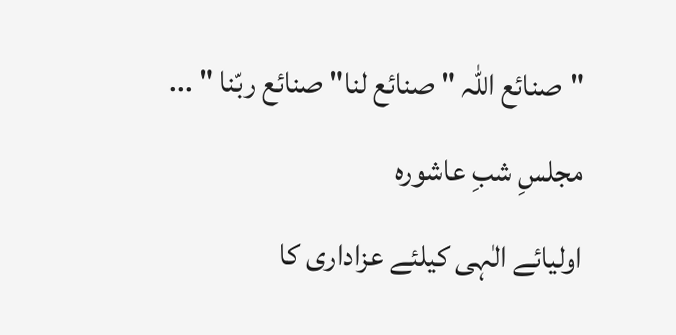"صنائع اللہ " صنائع لنا" صنائع ربّنا " ...
مجلسِ شبِ عاشوره
اولیائے الٰہی کیلئے عزاداری کا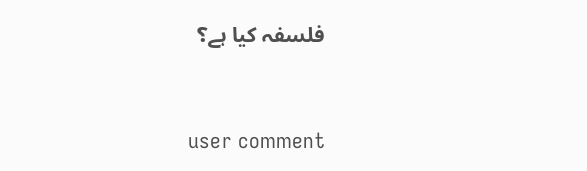فلسفہ کیا ہے؟


user comment